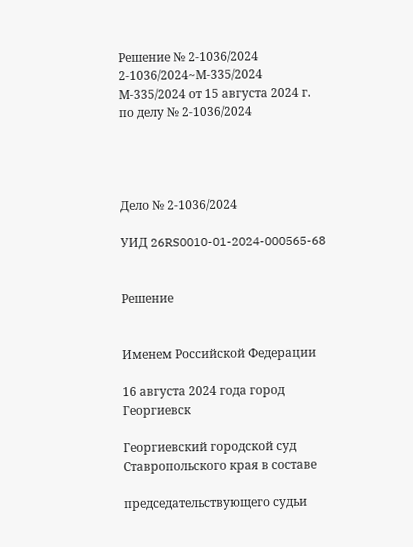Решение № 2-1036/2024 2-1036/2024~М-335/2024 М-335/2024 от 15 августа 2024 г. по делу № 2-1036/2024




Дело № 2-1036/2024

УИД 26RS0010-01-2024-000565-68


Решение


Именем Российской Федерации

16 августа 2024 года город Георгиевск

Георгиевский городской суд Ставропольского края в составе

председательствующего судьи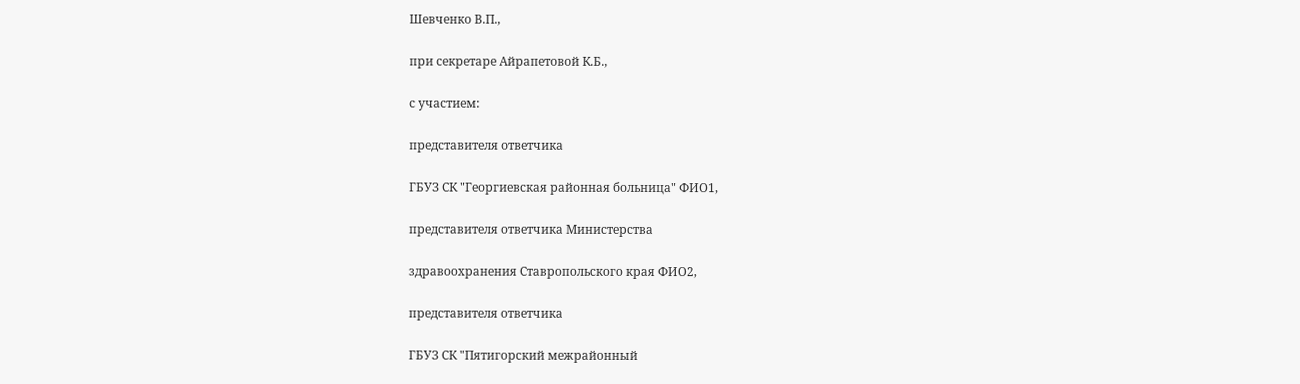Шевченко В.П.,

при секретаре Айрапетовой К.Б.,

с участием:

представителя ответчика

ГБУЗ СК "Георгиевская районная больница" ФИО1,

представителя ответчика Министерства

здравоохранения Ставропольского края ФИО2,

представителя ответчика

ГБУЗ СК "Пятигорский межрайонный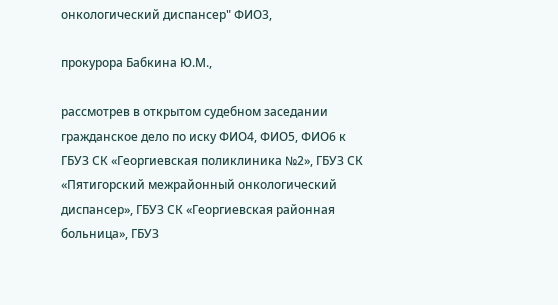онкологический диспансер" ФИО3,

прокурора Бабкина Ю.М.,

рассмотрев в открытом судебном заседании гражданское дело по иску ФИО4, ФИО5, ФИО6 к ГБУЗ СК «Георгиевская поликлиника №2», ГБУЗ СК «Пятигорский межрайонный онкологический диспансер», ГБУЗ СК «Георгиевская районная больница», ГБУЗ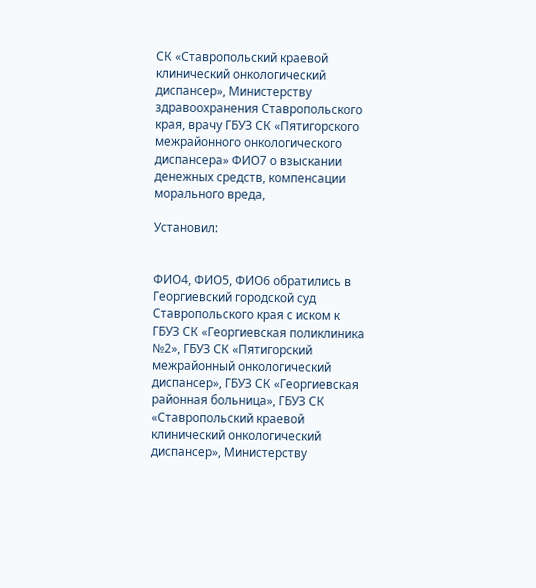СК «Ставропольский краевой клинический онкологический диспансер», Министерству здравоохранения Ставропольского края, врачу ГБУЗ СК «Пятигорского межрайонного онкологического диспансера» ФИО7 о взыскании денежных средств, компенсации морального вреда,

Установил:


ФИО4, ФИО5, ФИО6 обратились в Георгиевский городской суд Ставропольского края с иском к ГБУЗ СК «Георгиевская поликлиника №2», ГБУЗ СК «Пятигорский межрайонный онкологический диспансер», ГБУЗ СК «Георгиевская районная больница», ГБУЗ СК «Ставропольский краевой клинический онкологический диспансер», Министерству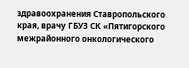здравоохранения Ставропольского края, врачу ГБУЗ СК «Пятигорского межрайонного онкологического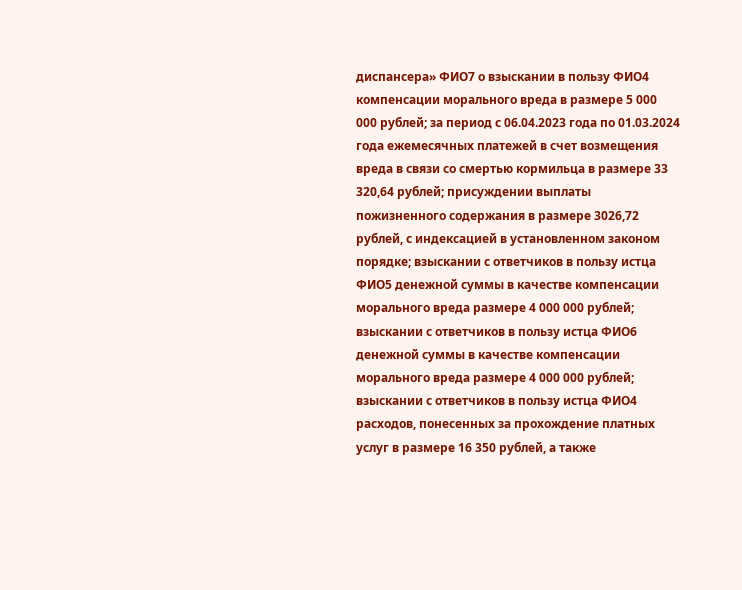диспансера» ФИО7 о взыскании в пользу ФИО4 компенсации морального вреда в размере 5 000 000 рублей; за период с 06.04.2023 года по 01.03.2024 года ежемесячных платежей в счет возмещения вреда в связи со смертью кормильца в размере 33 320,64 рублей; присуждении выплаты пожизненного содержания в размере 3026,72 рублей, с индексацией в установленном законом порядке; взыскании с ответчиков в пользу истца ФИО5 денежной суммы в качестве компенсации морального вреда размере 4 000 000 рублей; взыскании с ответчиков в пользу истца ФИО6 денежной суммы в качестве компенсации морального вреда размере 4 000 000 рублей; взыскании с ответчиков в пользу истца ФИО4 расходов, понесенных за прохождение платных услуг в размере 16 350 рублей, а также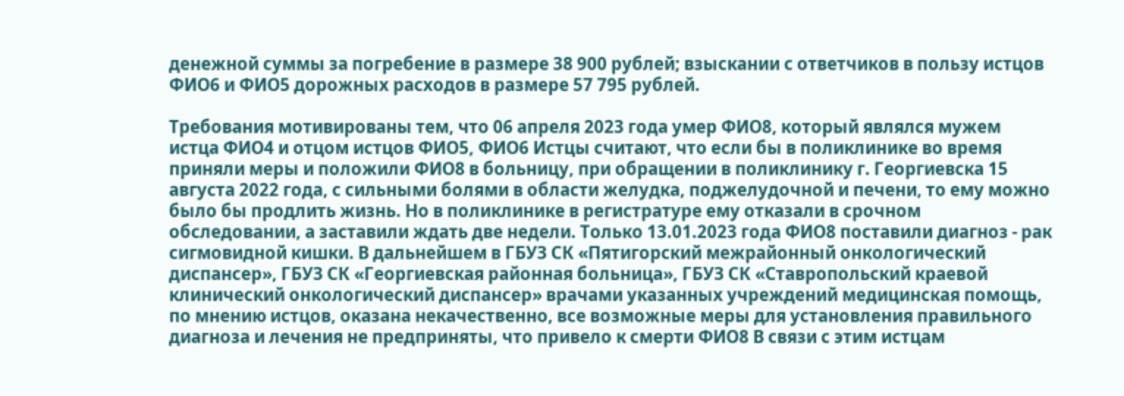денежной суммы за погребение в размере 38 900 рублей; взыскании с ответчиков в пользу истцов ФИО6 и ФИО5 дорожных расходов в размере 57 795 рублей.

Требования мотивированы тем, что 06 апреля 2023 года умер ФИО8, который являлся мужем истца ФИО4 и отцом истцов ФИО5, ФИО6 Истцы считают, что если бы в поликлинике во время приняли меры и положили ФИО8 в больницу, при обращении в поликлинику г. Георгиевска 15 августа 2022 года, с сильными болями в области желудка, поджелудочной и печени, то ему можно было бы продлить жизнь. Но в поликлинике в регистратуре ему отказали в срочном обследовании, а заставили ждать две недели. Только 13.01.2023 года ФИО8 поставили диагноз - рак сигмовидной кишки. В дальнейшем в ГБУЗ СК «Пятигорский межрайонный онкологический диспансер», ГБУЗ СК «Георгиевская районная больница», ГБУЗ СК «Ставропольский краевой клинический онкологический диспансер» врачами указанных учреждений медицинская помощь, по мнению истцов, оказана некачественно, все возможные меры для установления правильного диагноза и лечения не предприняты, что привело к смерти ФИО8 В связи с этим истцам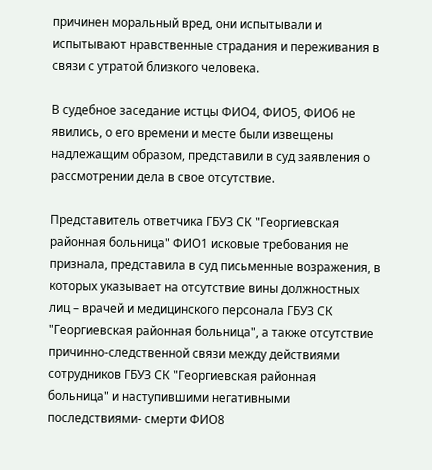причинен моральный вред, они испытывали и испытывают нравственные страдания и переживания в связи с утратой близкого человека.

В судебное заседание истцы ФИО4, ФИО5, ФИО6 не явились, о его времени и месте были извещены надлежащим образом, представили в суд заявления о рассмотрении дела в свое отсутствие.

Представитель ответчика ГБУЗ СК "Георгиевская районная больница" ФИО1 исковые требования не признала, представила в суд письменные возражения, в которых указывает на отсутствие вины должностных лиц – врачей и медицинского персонала ГБУЗ СК "Георгиевская районная больница", а также отсутствие причинно-следственной связи между действиями сотрудников ГБУЗ СК "Георгиевская районная больница" и наступившими негативными последствиями- смерти ФИО8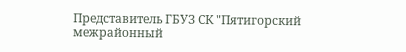Представитель ГБУЗ СК "Пятигорский межрайонный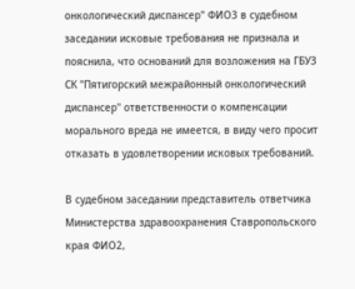онкологический диспансер" ФИО3 в судебном заседании исковые требования не признала и пояснила, что оснований для возложения на ГБУЗ СК "Пятигорский межрайонный онкологический диспансер" ответственности о компенсации морального вреда не имеется, в виду чего просит отказать в удовлетворении исковых требований.

В судебном заседании представитель ответчика Министерства здравоохранения Ставропольского края ФИО2,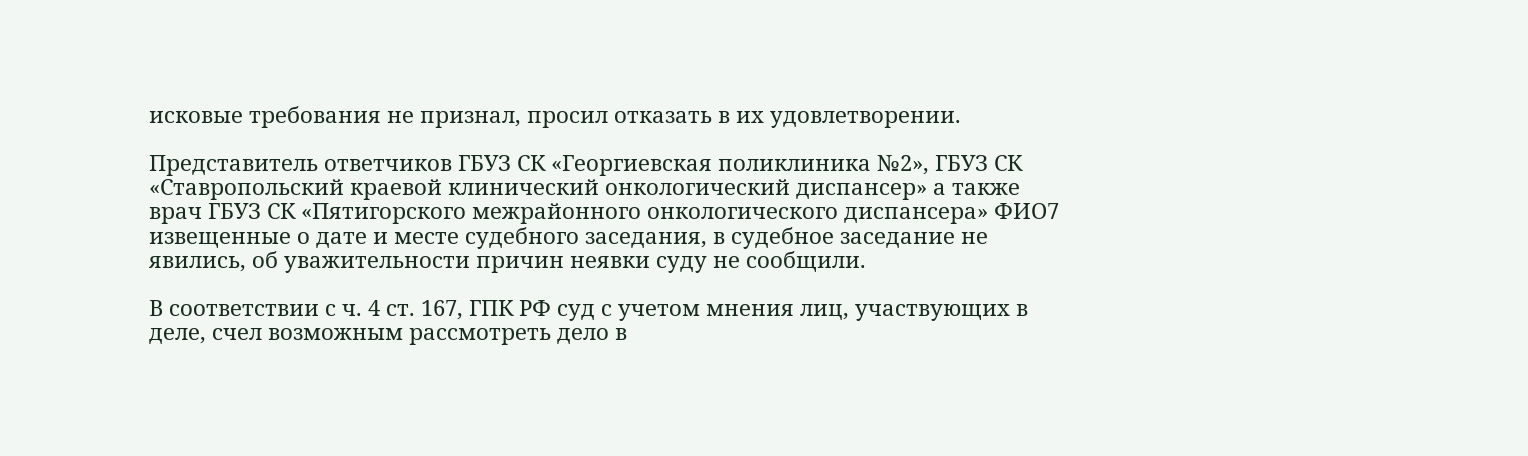исковые требования не признал, просил отказать в их удовлетворении.

Представитель ответчиков ГБУЗ СК «Георгиевская поликлиника №2», ГБУЗ СК «Ставропольский краевой клинический онкологический диспансер» а также врач ГБУЗ СК «Пятигорского межрайонного онкологического диспансера» ФИО7 извещенные о дате и месте судебного заседания, в судебное заседание не явились, об уважительности причин неявки суду не сообщили.

В соответствии с ч. 4 ст. 167, ГПК РФ суд с учетом мнения лиц, участвующих в деле, счел возможным рассмотреть дело в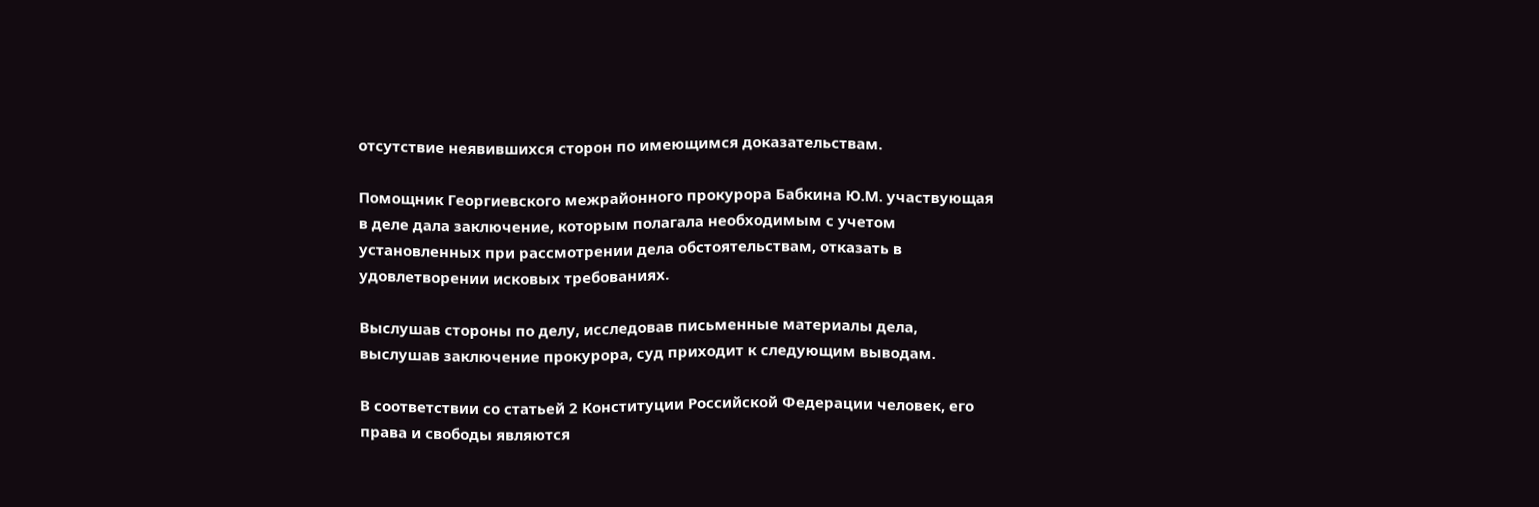отсутствие неявившихся сторон по имеющимся доказательствам.

Помощник Георгиевского межрайонного прокурора Бабкина Ю.М. участвующая в деле дала заключение, которым полагала необходимым с учетом установленных при рассмотрении дела обстоятельствам, отказать в удовлетворении исковых требованиях.

Выслушав стороны по делу, исследовав письменные материалы дела, выслушав заключение прокурора, суд приходит к следующим выводам.

В соответствии со статьей 2 Конституции Российской Федерации человек, его права и свободы являются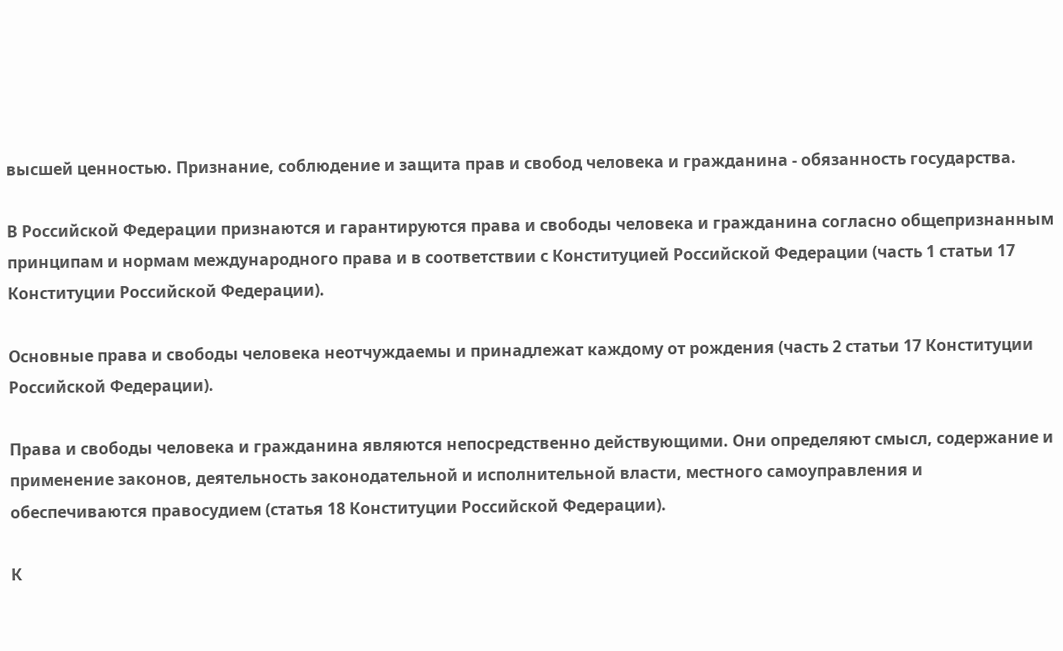высшей ценностью. Признание, соблюдение и защита прав и свобод человека и гражданина - обязанность государства.

В Российской Федерации признаются и гарантируются права и свободы человека и гражданина согласно общепризнанным принципам и нормам международного права и в соответствии с Конституцией Российской Федерации (часть 1 статьи 17 Конституции Российской Федерации).

Основные права и свободы человека неотчуждаемы и принадлежат каждому от рождения (часть 2 статьи 17 Конституции Российской Федерации).

Права и свободы человека и гражданина являются непосредственно действующими. Они определяют смысл, содержание и применение законов, деятельность законодательной и исполнительной власти, местного самоуправления и обеспечиваются правосудием (статья 18 Конституции Российской Федерации).

К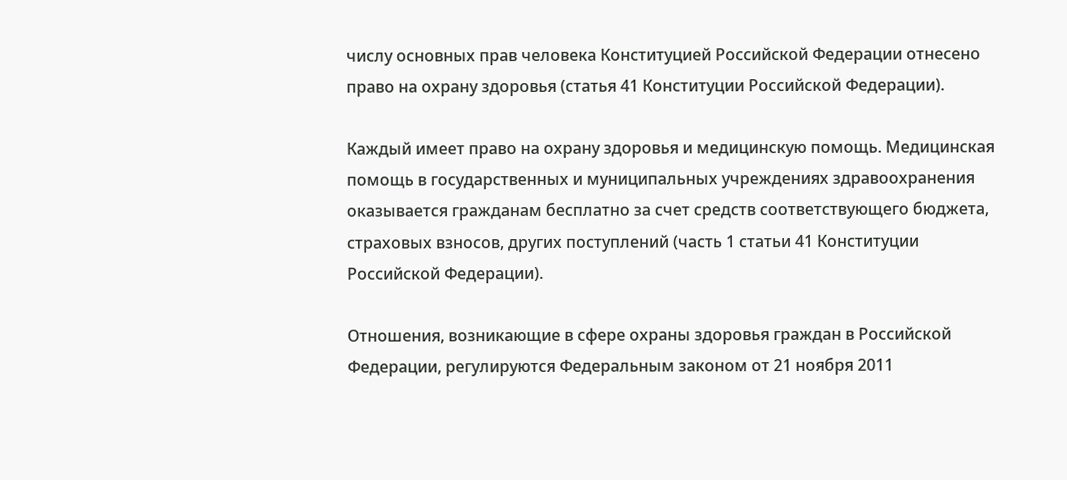числу основных прав человека Конституцией Российской Федерации отнесено право на охрану здоровья (статья 41 Конституции Российской Федерации).

Каждый имеет право на охрану здоровья и медицинскую помощь. Медицинская помощь в государственных и муниципальных учреждениях здравоохранения оказывается гражданам бесплатно за счет средств соответствующего бюджета, страховых взносов, других поступлений (часть 1 статьи 41 Конституции Российской Федерации).

Отношения, возникающие в сфере охраны здоровья граждан в Российской Федерации, регулируются Федеральным законом от 21 ноября 2011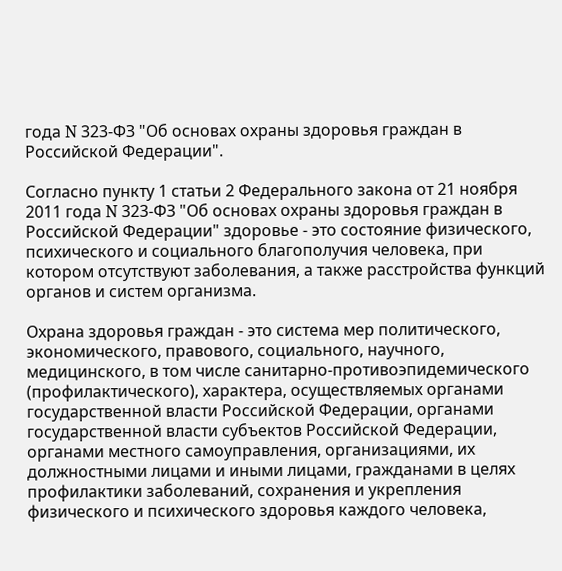года N 323-ФЗ "Об основах охраны здоровья граждан в Российской Федерации".

Согласно пункту 1 статьи 2 Федерального закона от 21 ноября 2011 года N 323-ФЗ "Об основах охраны здоровья граждан в Российской Федерации" здоровье - это состояние физического, психического и социального благополучия человека, при котором отсутствуют заболевания, а также расстройства функций органов и систем организма.

Охрана здоровья граждан - это система мер политического, экономического, правового, социального, научного, медицинского, в том числе санитарно-противоэпидемического (профилактического), характера, осуществляемых органами государственной власти Российской Федерации, органами государственной власти субъектов Российской Федерации, органами местного самоуправления, организациями, их должностными лицами и иными лицами, гражданами в целях профилактики заболеваний, сохранения и укрепления физического и психического здоровья каждого человека,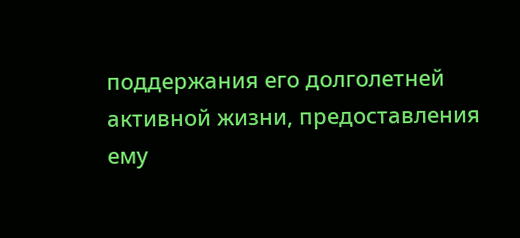поддержания его долголетней активной жизни, предоставления ему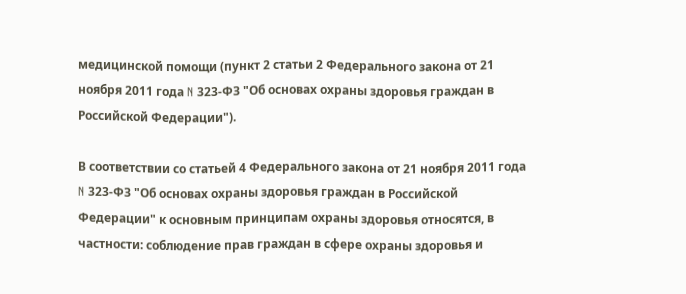медицинской помощи (пункт 2 статьи 2 Федерального закона от 21 ноября 2011 года N 323-ФЗ "Об основах охраны здоровья граждан в Российской Федерации").

В соответствии со статьей 4 Федерального закона от 21 ноября 2011 года N 323-ФЗ "Об основах охраны здоровья граждан в Российской Федерации" к основным принципам охраны здоровья относятся, в частности: соблюдение прав граждан в сфере охраны здоровья и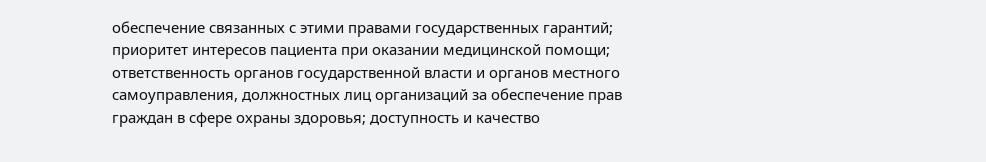обеспечение связанных с этими правами государственных гарантий; приоритет интересов пациента при оказании медицинской помощи; ответственность органов государственной власти и органов местного самоуправления, должностных лиц организаций за обеспечение прав граждан в сфере охраны здоровья; доступность и качество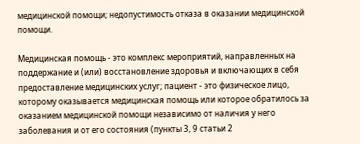медицинской помощи; недопустимость отказа в оказании медицинской помощи.

Медицинская помощь - это комплекс мероприятий, направленных на поддержание и (или) восстановление здоровья и включающих в себя предоставление медицинских услуг; пациент - это физическое лицо, которому оказывается медицинская помощь или которое обратилось за оказанием медицинской помощи независимо от наличия у него заболевания и от его состояния (пункты 3, 9 статьи 2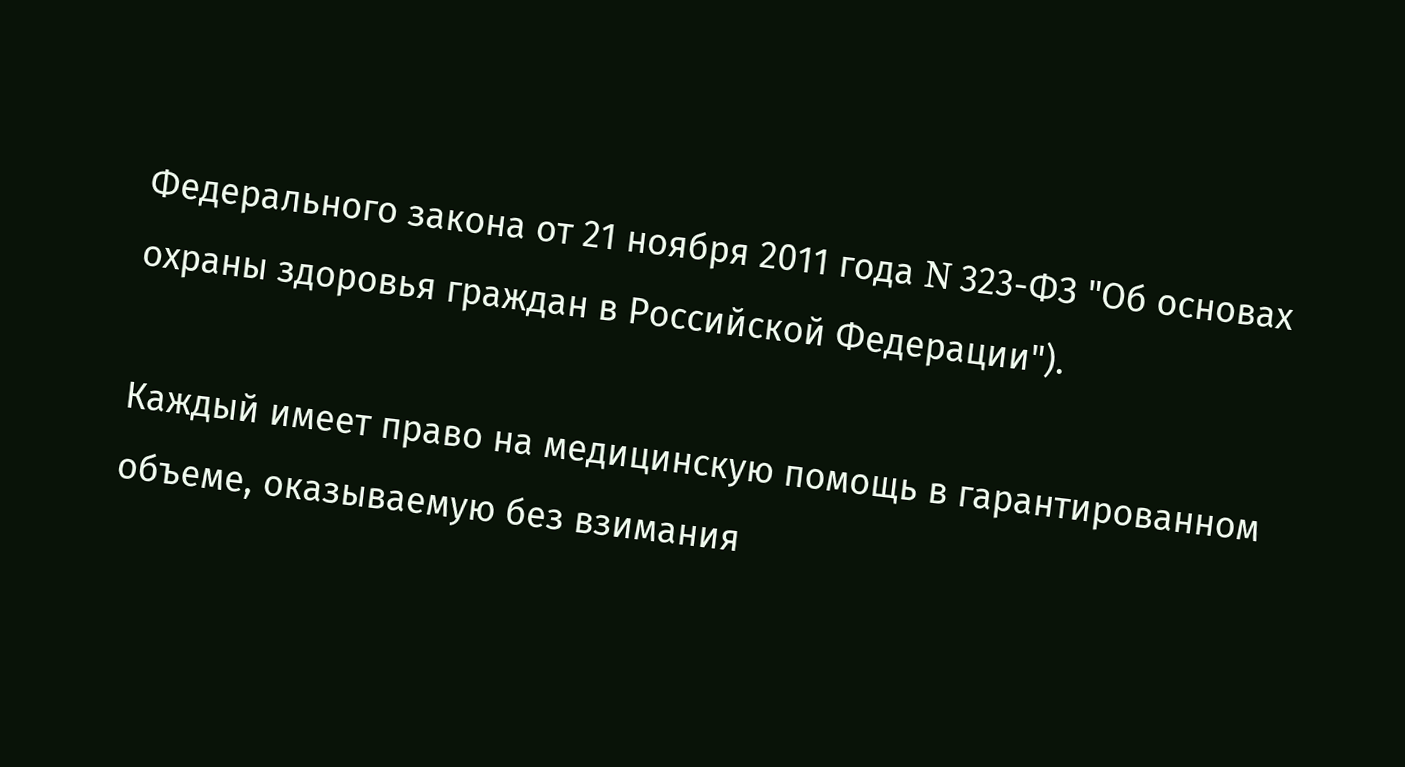Федерального закона от 21 ноября 2011 года N 323-ФЗ "Об основах охраны здоровья граждан в Российской Федерации").

Каждый имеет право на медицинскую помощь в гарантированном объеме, оказываемую без взимания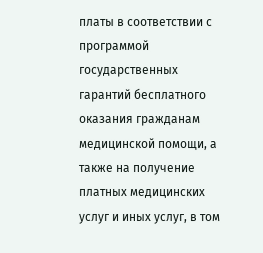платы в соответствии с программой государственных гарантий бесплатного оказания гражданам медицинской помощи, а также на получение платных медицинских услуг и иных услуг, в том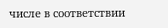числе в соответствии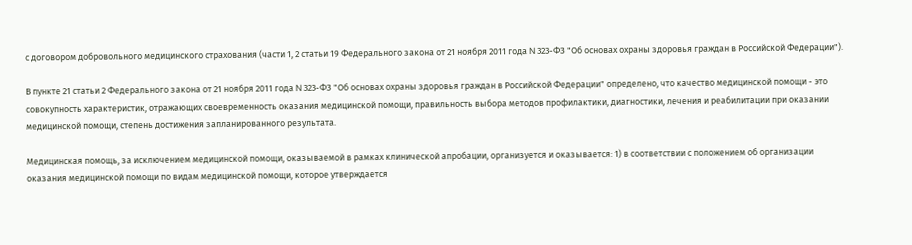с договором добровольного медицинского страхования (части 1, 2 статьи 19 Федерального закона от 21 ноября 2011 года N 323-ФЗ "Об основах охраны здоровья граждан в Российской Федерации").

В пункте 21 статьи 2 Федерального закона от 21 ноября 2011 года N 323-ФЗ "Об основах охраны здоровья граждан в Российской Федерации" определено, что качество медицинской помощи - это совокупность характеристик, отражающих своевременность оказания медицинской помощи, правильность выбора методов профилактики, диагностики, лечения и реабилитации при оказании медицинской помощи, степень достижения запланированного результата.

Медицинская помощь, за исключением медицинской помощи, оказываемой в рамках клинической апробации, организуется и оказывается: 1) в соответствии с положением об организации оказания медицинской помощи по видам медицинской помощи, которое утверждается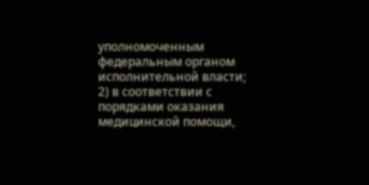уполномоченным федеральным органом исполнительной власти; 2) в соответствии с порядками оказания медицинской помощи,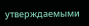утверждаемыми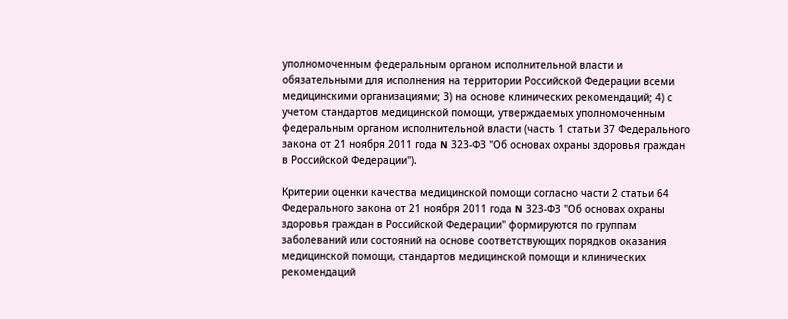уполномоченным федеральным органом исполнительной власти и обязательными для исполнения на территории Российской Федерации всеми медицинскими организациями; 3) на основе клинических рекомендаций; 4) с учетом стандартов медицинской помощи, утверждаемых уполномоченным федеральным органом исполнительной власти (часть 1 статьи 37 Федерального закона от 21 ноября 2011 года N 323-ФЗ "Об основах охраны здоровья граждан в Российской Федерации").

Критерии оценки качества медицинской помощи согласно части 2 статьи 64 Федерального закона от 21 ноября 2011 года N 323-ФЗ "Об основах охраны здоровья граждан в Российской Федерации" формируются по группам заболеваний или состояний на основе соответствующих порядков оказания медицинской помощи, стандартов медицинской помощи и клинических рекомендаций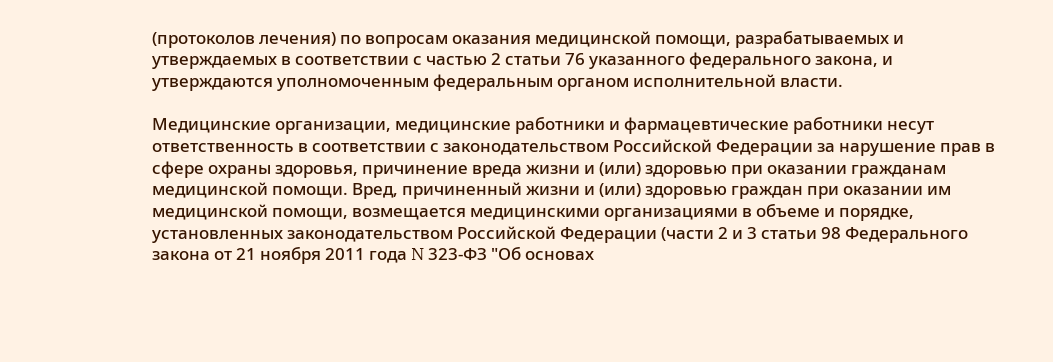(протоколов лечения) по вопросам оказания медицинской помощи, разрабатываемых и утверждаемых в соответствии с частью 2 статьи 76 указанного федерального закона, и утверждаются уполномоченным федеральным органом исполнительной власти.

Медицинские организации, медицинские работники и фармацевтические работники несут ответственность в соответствии с законодательством Российской Федерации за нарушение прав в сфере охраны здоровья, причинение вреда жизни и (или) здоровью при оказании гражданам медицинской помощи. Вред, причиненный жизни и (или) здоровью граждан при оказании им медицинской помощи, возмещается медицинскими организациями в объеме и порядке, установленных законодательством Российской Федерации (части 2 и 3 статьи 98 Федерального закона от 21 ноября 2011 года N 323-ФЗ "Об основах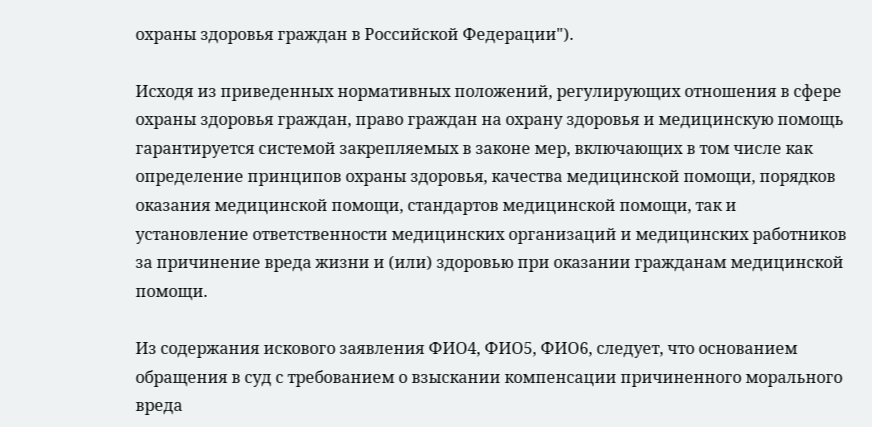охраны здоровья граждан в Российской Федерации").

Исходя из приведенных нормативных положений, регулирующих отношения в сфере охраны здоровья граждан, право граждан на охрану здоровья и медицинскую помощь гарантируется системой закрепляемых в законе мер, включающих в том числе как определение принципов охраны здоровья, качества медицинской помощи, порядков оказания медицинской помощи, стандартов медицинской помощи, так и установление ответственности медицинских организаций и медицинских работников за причинение вреда жизни и (или) здоровью при оказании гражданам медицинской помощи.

Из содержания искового заявления ФИО4, ФИО5, ФИО6, следует, что основанием обращения в суд с требованием о взыскании компенсации причиненного морального вреда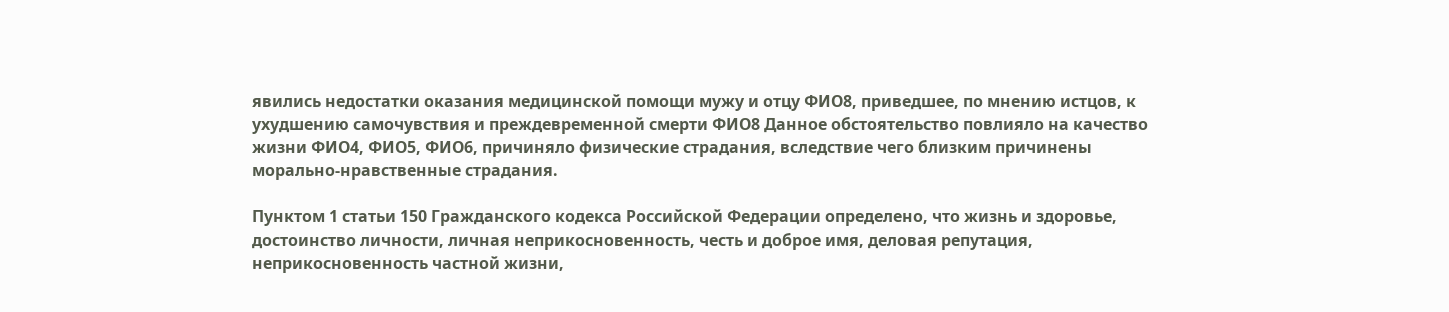явились недостатки оказания медицинской помощи мужу и отцу ФИО8, приведшее, по мнению истцов, к ухудшению самочувствия и преждевременной смерти ФИО8 Данное обстоятельство повлияло на качество жизни ФИО4, ФИО5, ФИО6, причиняло физические страдания, вследствие чего близким причинены морально-нравственные страдания.

Пунктом 1 статьи 150 Гражданского кодекса Российской Федерации определено, что жизнь и здоровье, достоинство личности, личная неприкосновенность, честь и доброе имя, деловая репутация, неприкосновенность частной жизни,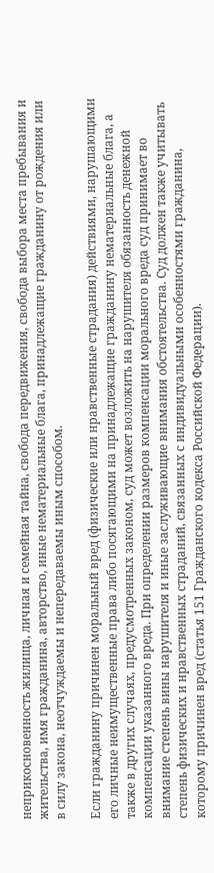неприкосновенность жилища, личная и семейная тайна, свобода передвижения, свобода выбора места пребывания и жительства, имя гражданина, авторство, иные нематериальные блага, принадлежащие гражданину от рождения или в силу закона, неотчуждаемы и непередаваемы иным способом.

Если гражданину причинен моральный вред (физические или нравственные страдания) действиями, нарушающими его личные неимущественные права либо посягающими на принадлежащие гражданину нематериальные блага, а также в других случаях, предусмотренных законом, суд может возложить на нарушителя обязанность денежной компенсации указанного вреда. При определении размеров компенсации морального вреда суд принимает во внимание степень вины нарушителя и иные заслуживающие внимания обстоятельства. Суд должен также учитывать степень физических и нравственных страданий, связанных с индивидуальными особенностями гражданина, которому причинен вред (статья 151 Гражданского кодекса Российской Федерации).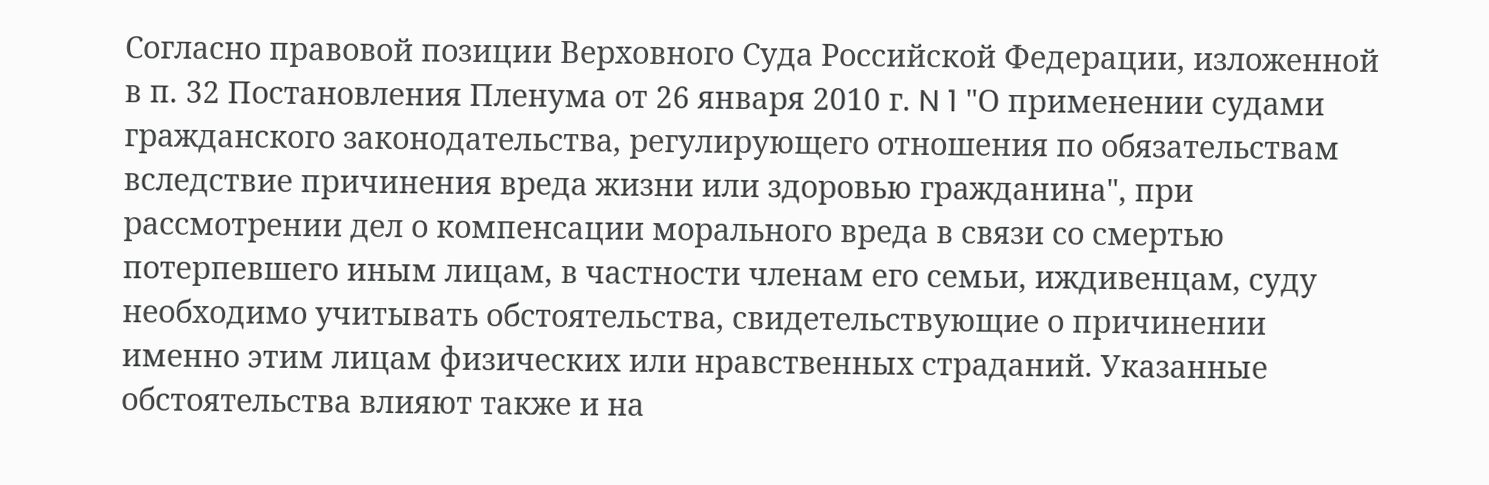Согласно правовой позиции Верховного Суда Российской Федерации, изложенной в п. 32 Постановления Пленума от 26 января 2010 г. N 1 "О применении судами гражданского законодательства, регулирующего отношения по обязательствам вследствие причинения вреда жизни или здоровью гражданина", при рассмотрении дел о компенсации морального вреда в связи со смертью потерпевшего иным лицам, в частности членам его семьи, иждивенцам, суду необходимо учитывать обстоятельства, свидетельствующие о причинении именно этим лицам физических или нравственных страданий. Указанные обстоятельства влияют также и на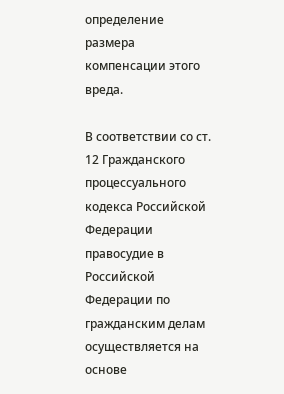определение размера компенсации этого вреда.

В соответствии со ст. 12 Гражданского процессуального кодекса Российской Федерации правосудие в Российской Федерации по гражданским делам осуществляется на основе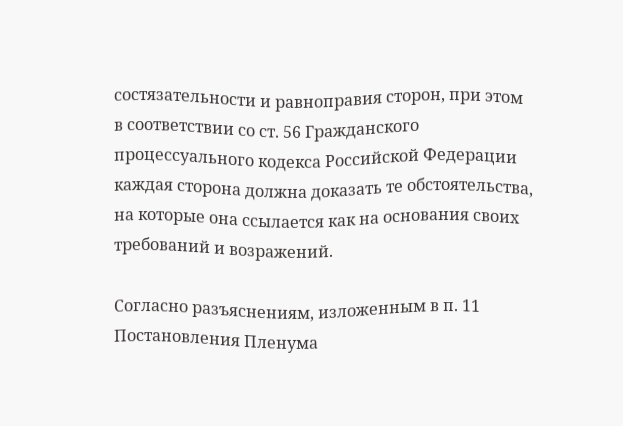состязательности и равноправия сторон, при этом в соответствии со ст. 56 Гражданского процессуального кодекса Российской Федерации каждая сторона должна доказать те обстоятельства, на которые она ссылается как на основания своих требований и возражений.

Согласно разъяснениям, изложенным в п. 11 Постановления Пленума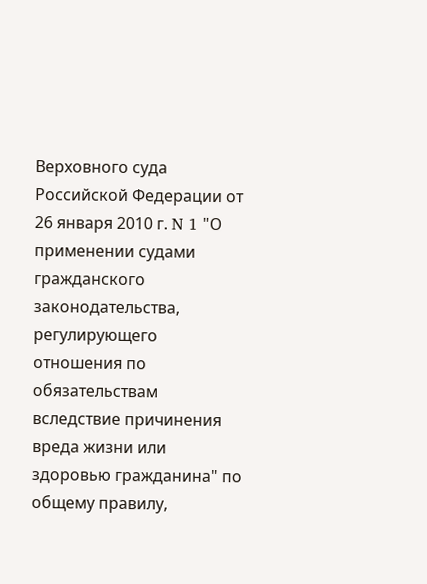Верховного суда Российской Федерации от 26 января 2010 г. N 1 "О применении судами гражданского законодательства, регулирующего отношения по обязательствам вследствие причинения вреда жизни или здоровью гражданина" по общему правилу,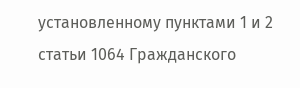установленному пунктами 1 и 2 статьи 1064 Гражданского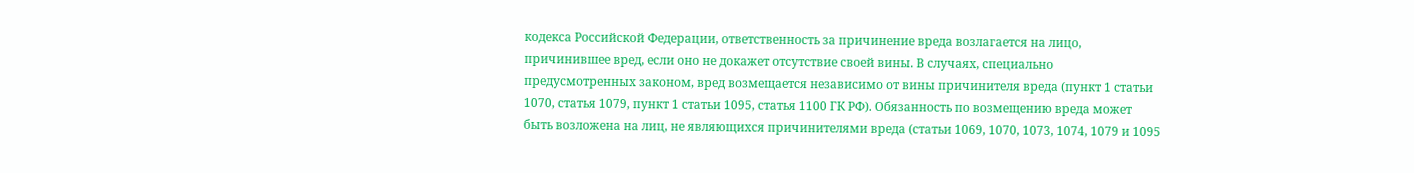кодекса Российской Федерации, ответственность за причинение вреда возлагается на лицо, причинившее вред, если оно не докажет отсутствие своей вины. В случаях, специально предусмотренных законом, вред возмещается независимо от вины причинителя вреда (пункт 1 статьи 1070, статья 1079, пункт 1 статьи 1095, статья 1100 ГК РФ). Обязанность по возмещению вреда может быть возложена на лиц, не являющихся причинителями вреда (статьи 1069, 1070, 1073, 1074, 1079 и 1095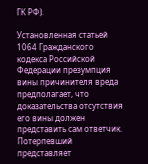ГК РФ).

Установленная статьей 1064 Гражданского кодекса Российской Федерации презумпция вины причинителя вреда предполагает, что доказательства отсутствия его вины должен представить сам ответчик. Потерпевший представляет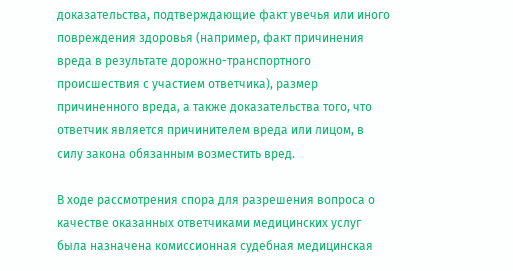доказательства, подтверждающие факт увечья или иного повреждения здоровья (например, факт причинения вреда в результате дорожно-транспортного происшествия с участием ответчика), размер причиненного вреда, а также доказательства того, что ответчик является причинителем вреда или лицом, в силу закона обязанным возместить вред.

В ходе рассмотрения спора для разрешения вопроса о качестве оказанных ответчиками медицинских услуг была назначена комиссионная судебная медицинская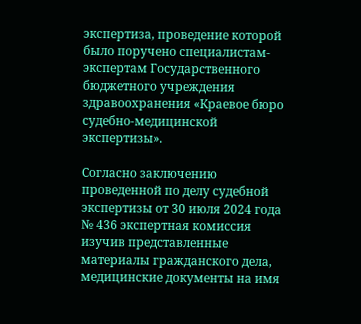экспертиза, проведение которой было поручено специалистам-экспертам Государственного бюджетного учреждения здравоохранения «Краевое бюро судебно-медицинской экспертизы».

Согласно заключению проведенной по делу судебной экспертизы от 30 июля 2024 года № 436 экспертная комиссия изучив представленные материалы гражданского дела, медицинские документы на имя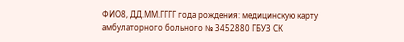ФИО8, ДД.ММ.ГГГГ года рождения: медицинскую карту амбулаторного больного № 3452880 ГБУЗ СК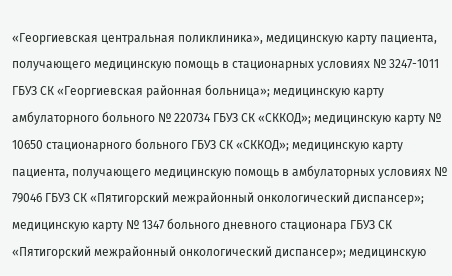«Георгиевская центральная поликлиника», медицинскую карту пациента, получающего медицинскую помощь в стационарных условиях № 3247-1011 ГБУЗ СК «Георгиевская районная больница»; медицинскую карту амбулаторного больного № 220734 ГБУЗ СК «СККОД»; медицинскую карту № 10650 стационарного больного ГБУЗ СК «СККОД»; медицинскую карту пациента, получающего медицинскую помощь в амбулаторных условиях № 79046 ГБУЗ СК «Пятигорский межрайонный онкологический диспансер»; медицинскую карту № 1347 больного дневного стационара ГБУЗ СК «Пятигорский межрайонный онкологический диспансер»; медицинскую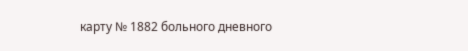карту № 1882 больного дневного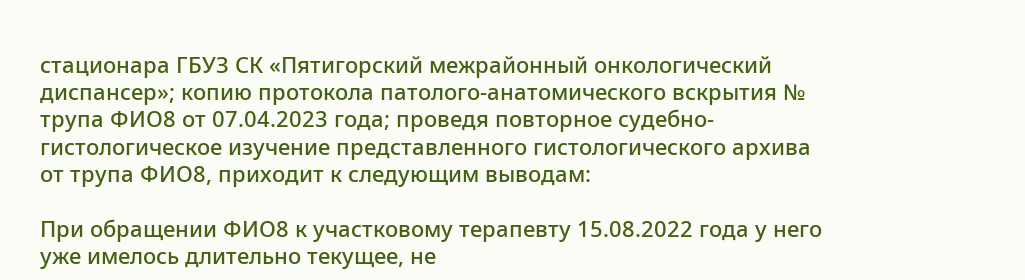стационара ГБУЗ СК «Пятигорский межрайонный онкологический диспансер»; копию протокола патолого-анатомического вскрытия № трупа ФИО8 от 07.04.2023 года; проведя повторное судебно-гистологическое изучение представленного гистологического архива от трупа ФИО8, приходит к следующим выводам:

При обращении ФИО8 к участковому терапевту 15.08.2022 года у него уже имелось длительно текущее, не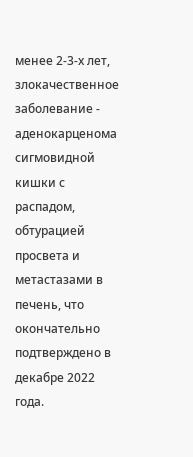менее 2-3-х лет, злокачественное заболевание - аденокарценома сигмовидной кишки с распадом, обтурацией просвета и метастазами в печень, что окончательно подтверждено в декабре 2022 года.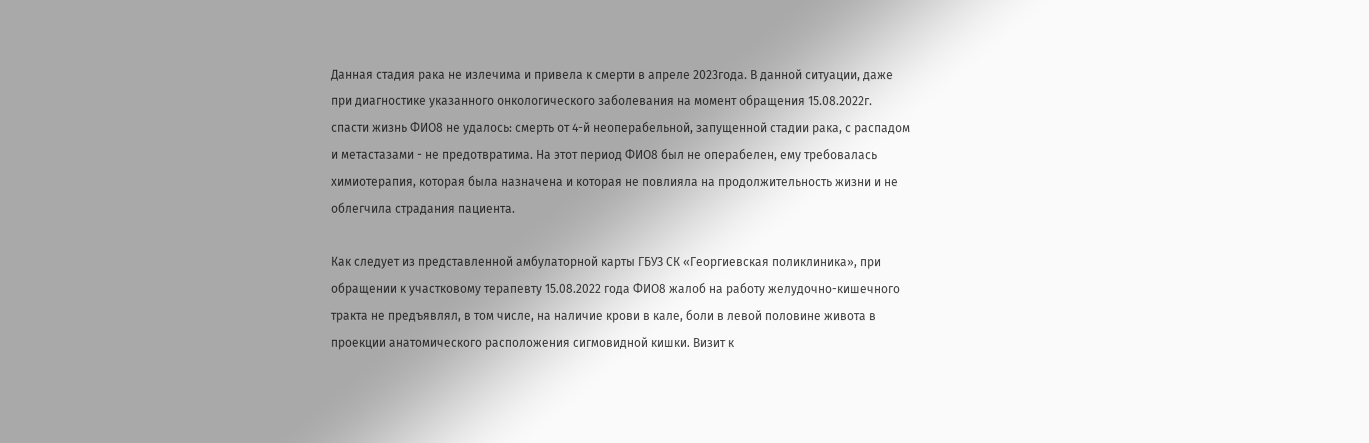Данная стадия рака не излечима и привела к смерти в апреле 2023года. В данной ситуации, даже при диагностике указанного онкологического заболевания на момент обращения 15.08.2022г. спасти жизнь ФИО8 не удалось: смерть от 4-й неоперабельной, запущенной стадии рака, с распадом и метастазами - не предотвратима. На этот период ФИО8 был не операбелен, ему требовалась химиотерапия, которая была назначена и которая не повлияла на продолжительность жизни и не облегчила страдания пациента.

Как следует из представленной амбулаторной карты ГБУЗ СК «Георгиевская поликлиника», при обращении к участковому терапевту 15.08.2022 года ФИО8 жалоб на работу желудочно-кишечного тракта не предъявлял, в том числе, на наличие крови в кале, боли в левой половине живота в проекции анатомического расположения сигмовидной кишки. Визит к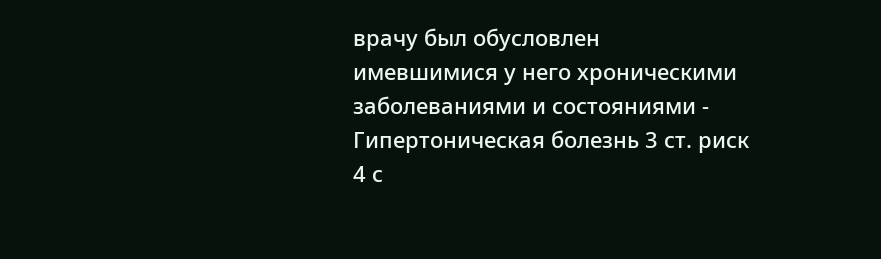врачу был обусловлен имевшимися у него хроническими заболеваниями и состояниями - Гипертоническая болезнь 3 ст. риск 4 с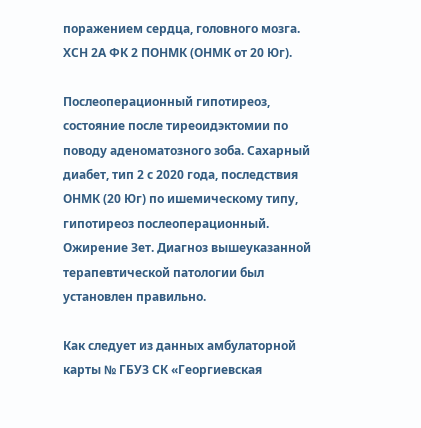поражением сердца, головного мозга. ХСН 2А ФК 2 ПОНМК (ОНМК от 20 Юг).

Послеоперационный гипотиреоз, состояние после тиреоидэктомии по поводу аденоматозного зоба. Сахарный диабет, тип 2 с 2020 года, последствия ОНМК (20 Юг) по ишемическому типу, гипотиреоз послеоперационный. Ожирение Зет. Диагноз вышеуказанной терапевтической патологии был установлен правильно.

Как следует из данных амбулаторной карты № ГБУЗ СК «Георгиевская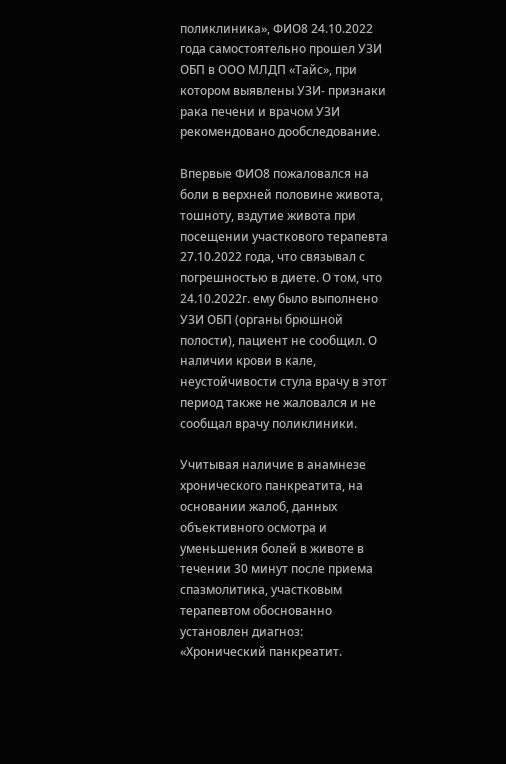поликлиника», ФИО8 24.10.2022 года самостоятельно прошел УЗИ ОБП в ООО МЛДП «Тайс», при котором выявлены УЗИ- признаки рака печени и врачом УЗИ рекомендовано дообследование.

Впервые ФИО8 пожаловался на боли в верхней половине живота, тошноту, вздутие живота при посещении участкового терапевта 27.10.2022 года, что связывал с погрешностью в диете. О том, что 24.10.2022г. ему было выполнено УЗИ ОБП (органы брюшной полости), пациент не сообщил. О наличии крови в кале, неустойчивости стула врачу в этот период также не жаловался и не сообщал врачу поликлиники.

Учитывая наличие в анамнезе хронического панкреатита, на основании жалоб, данных объективного осмотра и уменьшения болей в животе в течении 30 минут после приема спазмолитика, участковым терапевтом обоснованно установлен диагноз: «Хронический панкреатит.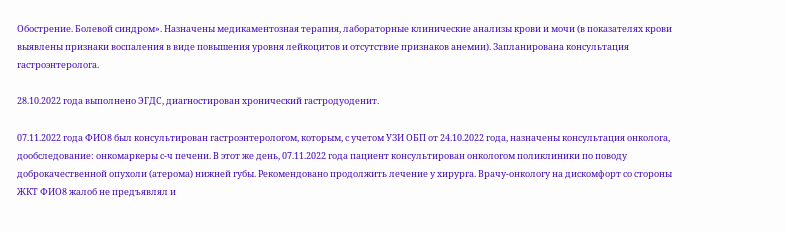Обострение. Болевой синдром». Назначены медикаментозная терапия, лабораторные клинические анализы крови и мочи (в показателях крови выявлены признаки воспаления в виде повышения уровня лейкоцитов и отсутствие признаков анемии). Запланирована консультация гастроэнтеролога.

28.10.2022 года выполнено ЭГДС, диагностирован хронический гастродуоденит.

07.11.2022 года ФИО8 был консультирован гастроэнтерологом, которым, с учетом УЗИ ОБП от 24.10.2022 года, назначены консультация онколога, дообследование: онкомаркеры с-ч печени. В этот же день, 07.11.2022 года пациент консультирован онкологом поликлиники по поводу доброкачественной опухоли (атерома) нижней губы. Рекомендовано продолжить лечение у хирурга. Врачу-онкологу на дискомфорт со стороны ЖКТ ФИО8 жалоб не предъявлял и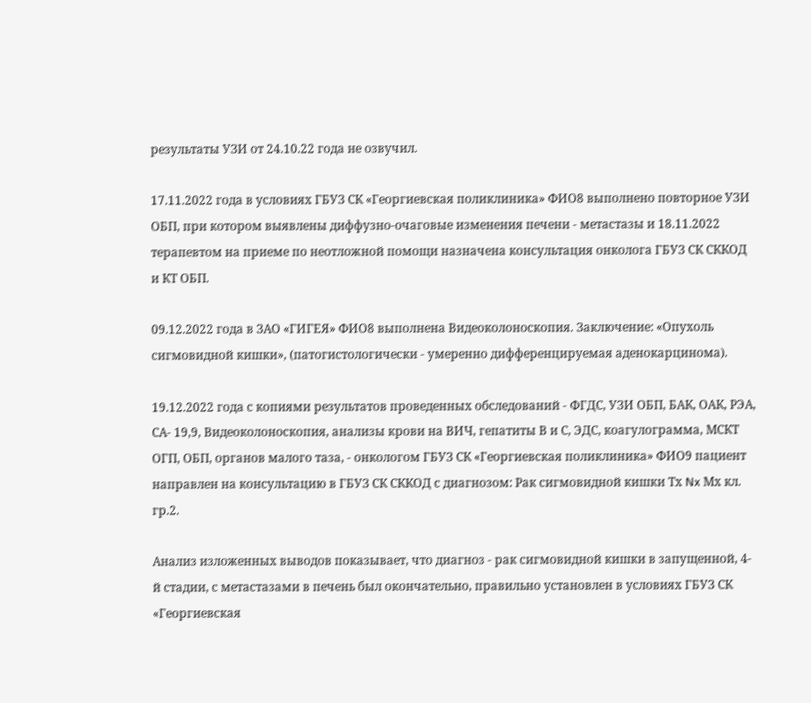результаты УЗИ от 24.10.22 года не озвучил.

17.11.2022 года в условиях ГБУЗ СК «Георгиевская поликлиника» ФИО8 выполнено повторное УЗИ ОБП, при котором выявлены диффузно-очаговые изменения печени - метастазы и 18.11.2022 терапевтом на приеме по неотложной помощи назначена консультация онколога ГБУЗ СК СККОД и КТ ОБП.

09.12.2022 года в ЗАО «ГИГЕЯ» ФИО8 выполнена Видеоколоноскопия. Заключение: «Опухоль сигмовидной кишки», (патогистологически - умеренно дифференцируемая аденокарцинома).

19.12.2022 года с копиями результатов проведенных обследований - ФГДС, УЗИ ОБП, БАК, ОАК, РЭА, СА- 19,9, Видеоколоноскопия, анализы крови на ВИЧ, гепатиты В и С, ЭДС, коагулограмма, МСКТ ОГП, ОБП, органов малого таза, - онкологом ГБУЗ СК «Георгиевская поликлиника» ФИО9 пациент направлен на консультацию в ГБУЗ СК СККОД с диагнозом: Рак сигмовидной кишки Тх Nx Мх кл. гр.2.

Анализ изложенных выводов показывает, что диагноз - рак сигмовидной кишки в запущенной, 4-й стадии, с метастазами в печень был окончательно, правильно установлен в условиях ГБУЗ СК «Георгиевская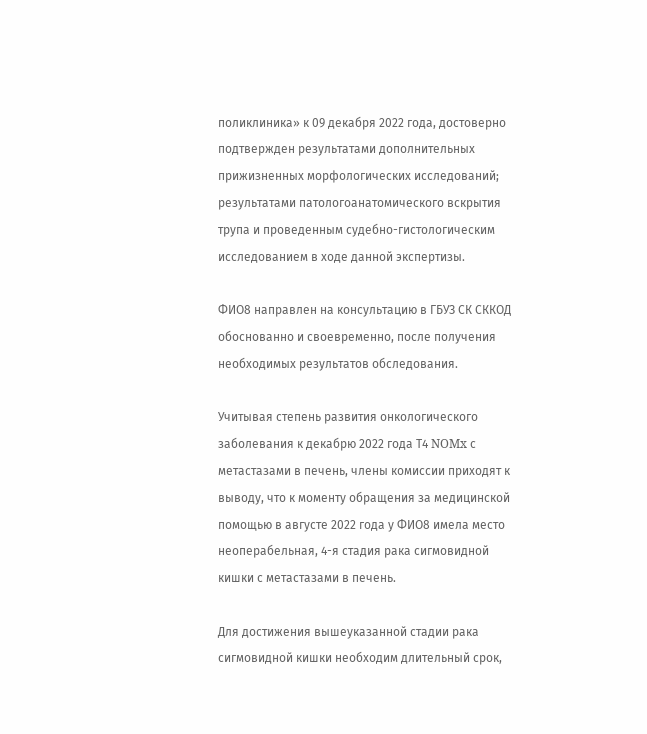поликлиника» к 09 декабря 2022 года, достоверно подтвержден результатами дополнительных прижизненных морфологических исследований; результатами патологоанатомического вскрытия трупа и проведенным судебно-гистологическим исследованием в ходе данной экспертизы.

ФИО8 направлен на консультацию в ГБУЗ СК СККОД обоснованно и своевременно, после получения необходимых результатов обследования.

Учитывая степень развития онкологического заболевания к декабрю 2022 года Т4 NOMx с метастазами в печень, члены комиссии приходят к выводу, что к моменту обращения за медицинской помощью в августе 2022 года у ФИО8 имела место неоперабельная, 4-я стадия рака сигмовидной кишки с метастазами в печень.

Для достижения вышеуказанной стадии рака сигмовидной кишки необходим длительный срок,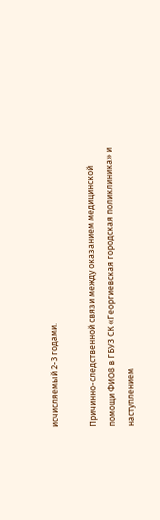исчисляемый 2-3 годами.

Причинно-следственной связи между оказанием медицинской помощи ФИО8 в ГБУЗ СК «Георгиевская городская поликлиника» и наступлением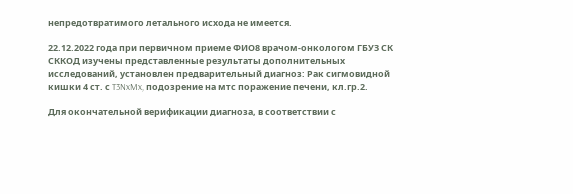непредотвратимого летального исхода не имеется.

22.12.2022 года при первичном приеме ФИО8 врачом-онкологом ГБУЗ СК СККОД изучены представленные результаты дополнительных исследований, установлен предварительный диагноз: Рак сигмовидной кишки 4 ст. с T3NxMx, подозрение на мтс поражение печени, кл.гр.2.

Для окончательной верификации диагноза, в соответствии с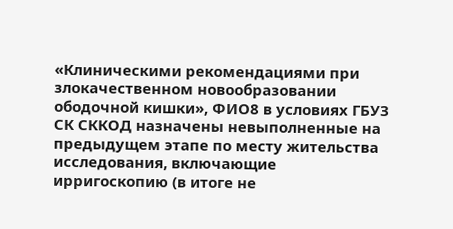«Клиническими рекомендациями при злокачественном новообразовании ободочной кишки», ФИО8 в условиях ГБУЗ СК СККОД назначены невыполненные на предыдущем этапе по месту жительства исследования, включающие ирригоскопию (в итоге не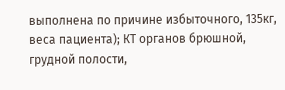выполнена по причине избыточного, 135кг, веса пациента); КТ органов брюшной, грудной полости,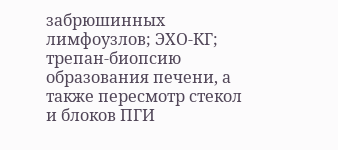забрюшинных лимфоузлов; ЭХО-КГ; трепан-биопсию образования печени, а также пересмотр стекол и блоков ПГИ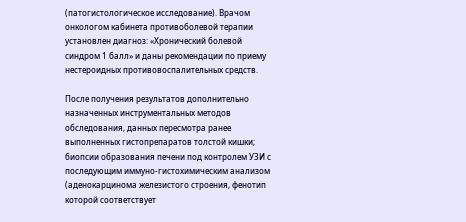(патогистологическое исследование). Врачом онкологом кабинета противоболевой терапии установлен диагноз: «Хронический болевой синдром 1 балл» и даны рекомендации по приему нестероидных противовоспалительных средств.

После получения результатов дополнительно назначенных инструментальных методов обследования, данных пересмотра ранее выполненных гистопрепаратов толстой кишки; биопсии образования печени под контролем УЗИ с последующим иммуно-гистохимическим анализом (аденокарцинома железистого строения, фенотип которой соответствует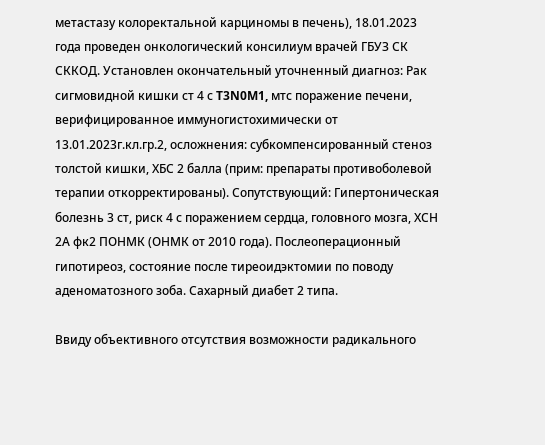метастазу колоректальной карциномы в печень), 18.01.2023 года проведен онкологический консилиум врачей ГБУЗ СК СККОД. Установлен окончательный уточненный диагноз: Рак сигмовидной кишки ст 4 с T3N0M1, мтс поражение печени, верифицированное иммуногистохимически от 13.01.2023г.кл.гр.2, осложнения: субкомпенсированный стеноз толстой кишки, ХБС 2 балла (прим: препараты противоболевой терапии откорректированы). Сопутствующий: Гипертоническая болезнь 3 ст, риск 4 с поражением сердца, головного мозга, ХСН 2А фк2 ПОНМК (ОНМК от 2010 года). Послеоперационный гипотиреоз, состояние после тиреоидэктомии по поводу аденоматозного зоба. Сахарный диабет 2 типа.

Ввиду объективного отсутствия возможности радикального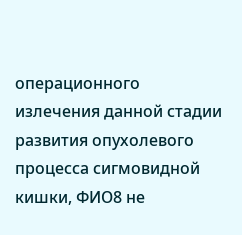операционного излечения данной стадии развития опухолевого процесса сигмовидной кишки, ФИО8 не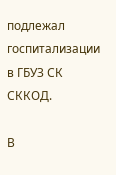подлежал госпитализации в ГБУЗ СК СККОД.

В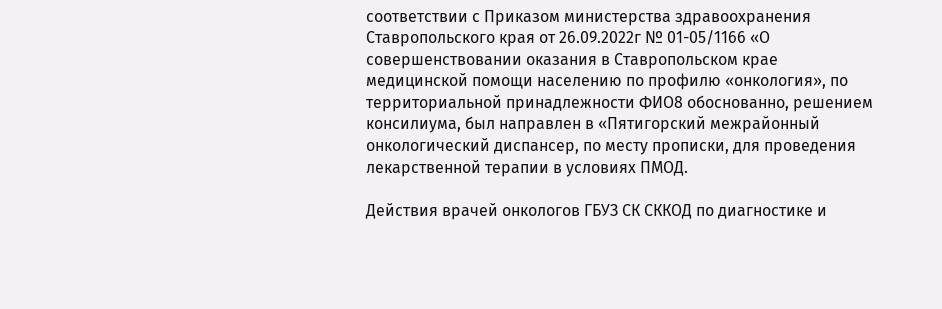соответствии с Приказом министерства здравоохранения Ставропольского края от 26.09.2022г № 01-05/1166 «О совершенствовании оказания в Ставропольском крае медицинской помощи населению по профилю «онкология», по территориальной принадлежности ФИО8 обоснованно, решением консилиума, был направлен в «Пятигорский межрайонный онкологический диспансер, по месту прописки, для проведения лекарственной терапии в условиях ПМОД.

Действия врачей онкологов ГБУЗ СК СККОД по диагностике и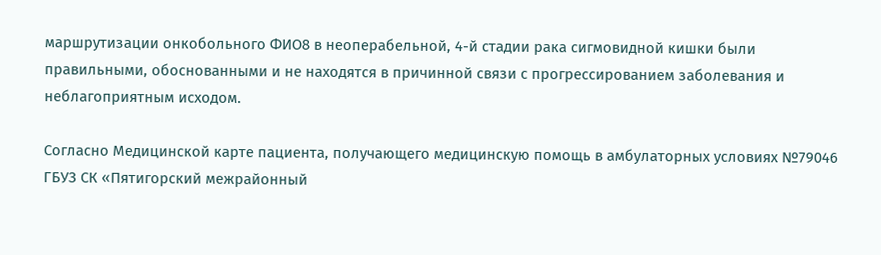маршрутизации онкобольного ФИО8 в неоперабельной, 4-й стадии рака сигмовидной кишки были правильными, обоснованными и не находятся в причинной связи с прогрессированием заболевания и неблагоприятным исходом.

Согласно Медицинской карте пациента, получающего медицинскую помощь в амбулаторных условиях №79046 ГБУЗ СК «Пятигорский межрайонный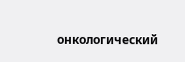онкологический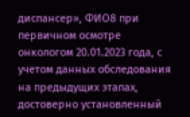диспансер», ФИО8 при первичном осмотре онкологом 20.01.2023 года, с учетом данных обследования на предыдущих этапах, достоверно установленный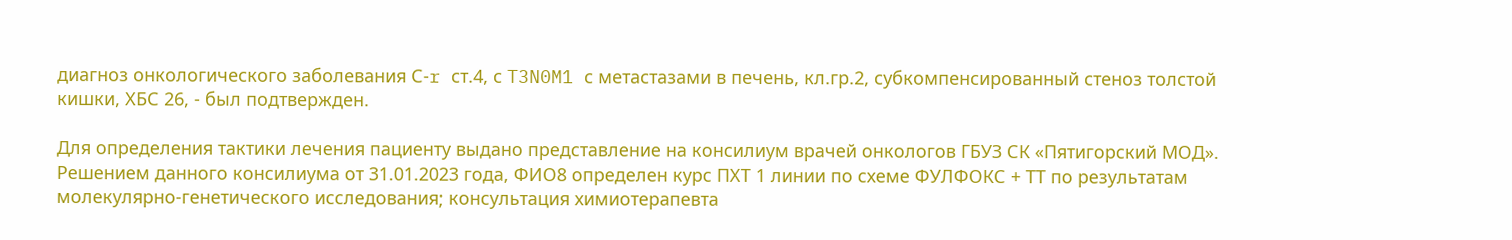диагноз онкологического заболевания С-r ст.4, с T3N0M1 с метастазами в печень, кл.гр.2, субкомпенсированный стеноз толстой кишки, ХБС 26, - был подтвержден.

Для определения тактики лечения пациенту выдано представление на консилиум врачей онкологов ГБУЗ СК «Пятигорский МОД». Решением данного консилиума от 31.01.2023 года, ФИО8 определен курс ПХТ 1 линии по схеме ФУЛФОКС + ТТ по результатам молекулярно-генетического исследования; консультация химиотерапевта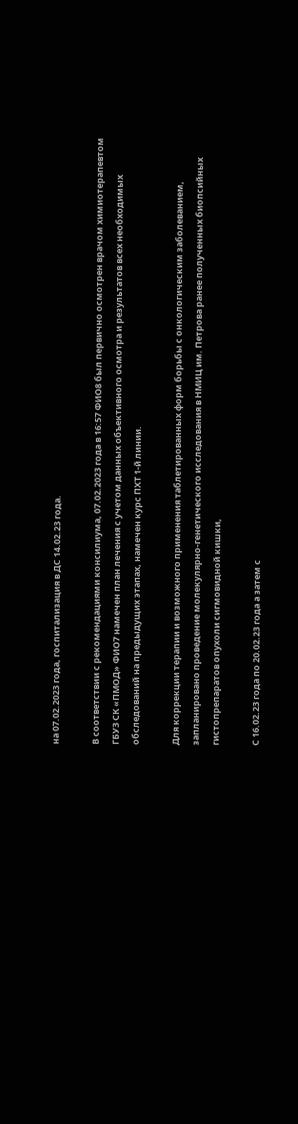на 07.02.2023 года, госпитализация в ДС 14.02.23 года.

В соответствии с рекомендациями консилиума, 07.02.2023 года в 16:57 ФИО8 был первично осмотрен врачом химиотерапевтом ГБУЗ СК «ПМОД» ФИО7 намечен план лечения с учетом данных объективного осмотра и результатов всех необходимых обследований на предыдущих этапах, намечен курс ПХТ 1-й линии.

Для коррекции терапии и возможного применения таблетированных форм борьбы с онкологическим заболеванием, запланировано проведение молекулярно-генетического исследования в НМИЦ им. Петрова ранее полученных биопсийных гистопрепаратов опухоли сигмовидной кишки,

С 16.02.23 года по 20.02.23 года а затем с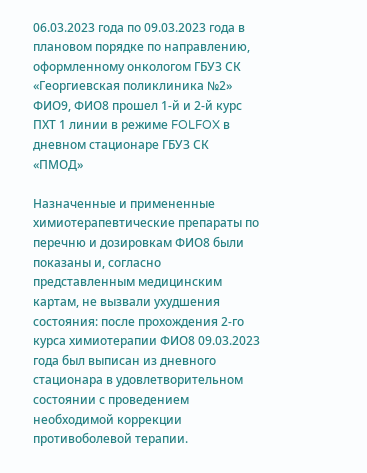06.03.2023 года по 09.03.2023 года в плановом порядке по направлению, оформленному онкологом ГБУЗ СК «Георгиевская поликлиника №2» ФИО9, ФИО8 прошел 1-й и 2-й курс ПХТ 1 линии в режиме FOLFOX в дневном стационаре ГБУЗ СК «ПМОД»

Назначенные и примененные химиотерапевтические препараты по перечню и дозировкам ФИО8 были показаны и, согласно представленным медицинским картам, не вызвали ухудшения состояния: после прохождения 2-го курса химиотерапии ФИО8 09.03.2023 года был выписан из дневного стационара в удовлетворительном состоянии с проведением необходимой коррекции противоболевой терапии.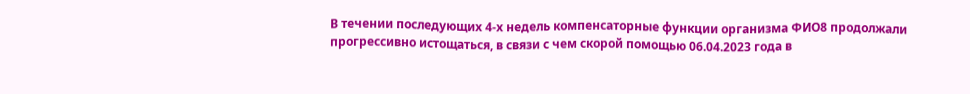В течении последующих 4-х недель компенсаторные функции организма ФИО8 продолжали прогрессивно истощаться, в связи с чем скорой помощью 06.04.2023 года в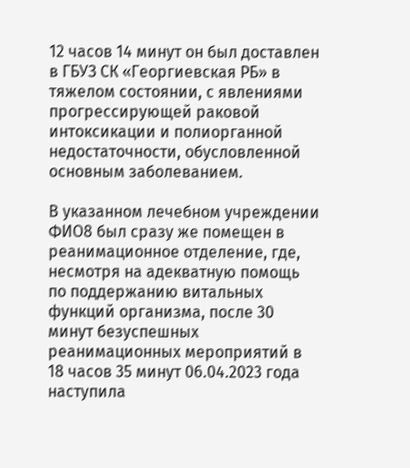12 часов 14 минут он был доставлен в ГБУЗ СК «Георгиевская РБ» в тяжелом состоянии, с явлениями прогрессирующей раковой интоксикации и полиорганной недостаточности, обусловленной основным заболеванием.

В указанном лечебном учреждении ФИО8 был сразу же помещен в реанимационное отделение, где, несмотря на адекватную помощь по поддержанию витальных функций организма, после 30 минут безуспешных реанимационных мероприятий в 18 часов 35 минут 06.04.2023 года наступила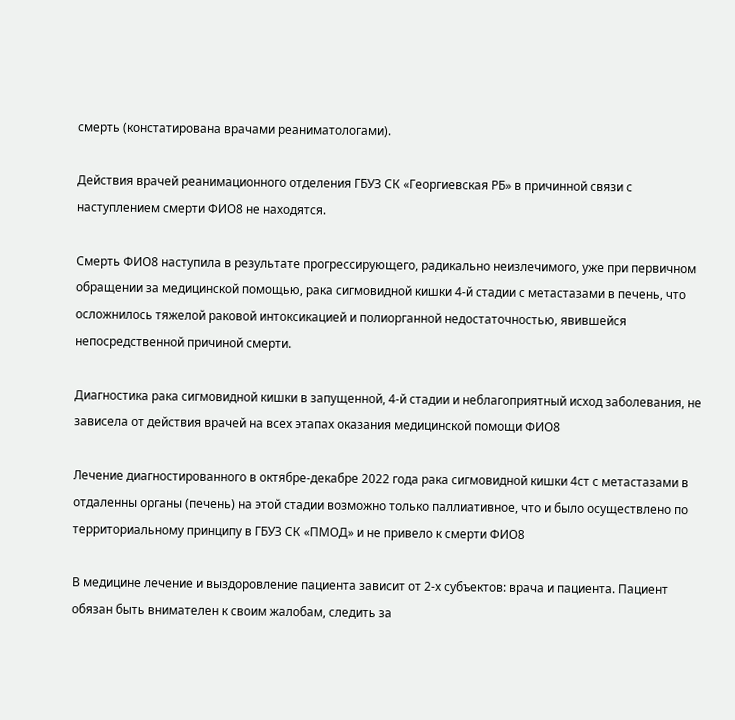смерть (констатирована врачами реаниматологами).

Действия врачей реанимационного отделения ГБУЗ СК «Георгиевская РБ» в причинной связи с наступлением смерти ФИО8 не находятся.

Смерть ФИО8 наступила в результате прогрессирующего, радикально неизлечимого, уже при первичном обращении за медицинской помощью, рака сигмовидной кишки 4-й стадии с метастазами в печень, что осложнилось тяжелой раковой интоксикацией и полиорганной недостаточностью, явившейся непосредственной причиной смерти.

Диагностика рака сигмовидной кишки в запущенной, 4-й стадии и неблагоприятный исход заболевания, не зависела от действия врачей на всех этапах оказания медицинской помощи ФИО8

Лечение диагностированного в октябре-декабре 2022 года рака сигмовидной кишки 4ст с метастазами в отдаленны органы (печень) на этой стадии возможно только паллиативное, что и было осуществлено по территориальному принципу в ГБУЗ СК «ПМОД» и не привело к смерти ФИО8

В медицине лечение и выздоровление пациента зависит от 2-х субъектов: врача и пациента. Пациент обязан быть внимателен к своим жалобам, следить за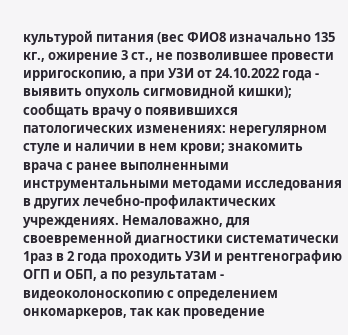культурой питания (вес ФИО8 изначально 135 кг., ожирение 3 ст., не позволившее провести ирригоскопию, а при УЗИ от 24.10.2022 года - выявить опухоль сигмовидной кишки); сообщать врачу о появившихся патологических изменениях: нерегулярном стуле и наличии в нем крови; знакомить врача с ранее выполненными инструментальными методами исследования в других лечебно-профилактических учреждениях. Немаловажно, для своевременной диагностики систематически 1раз в 2 года проходить УЗИ и рентгенографию ОГП и ОБП, а по результатам - видеоколоноскопию с определением онкомаркеров, так как проведение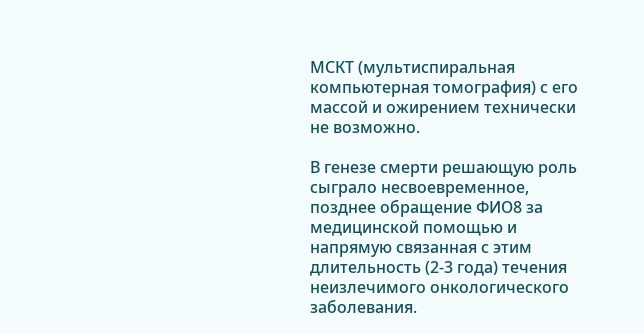МСКТ (мультиспиральная компьютерная томография) с его массой и ожирением технически не возможно.

В генезе смерти решающую роль сыграло несвоевременное, позднее обращение ФИО8 за медицинской помощью и напрямую связанная с этим длительность (2-3 года) течения неизлечимого онкологического заболевания.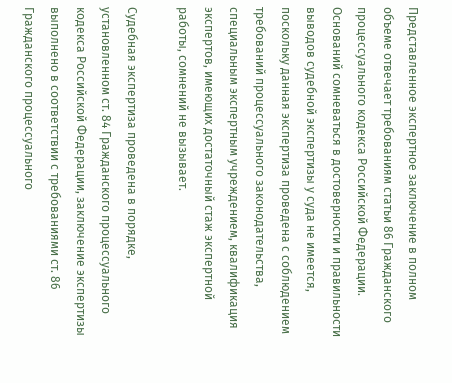Представленное экспертное заключение в полном объеме отвечает требованиям статьи 86 Гражданского процессуального кодекса Российской Федерации. Оснований сомневаться в достоверности и правильности выводов судебной экспертизы у суда не имеется, поскольку данная экспертиза проведена с соблюдением требований процессуального законодательства, специальным экспертным учреждением, квалификация экспертов, имеющих достаточный стаж экспертной работы, сомнений не вызывает.

Судебная экспертиза проведена в порядке, установленном ст. 84 Гражданского процессуального кодекса Российской Федерации, заключение экспертизы выполнено в соответствии с требованиями ст. 86 Гражданского процессуального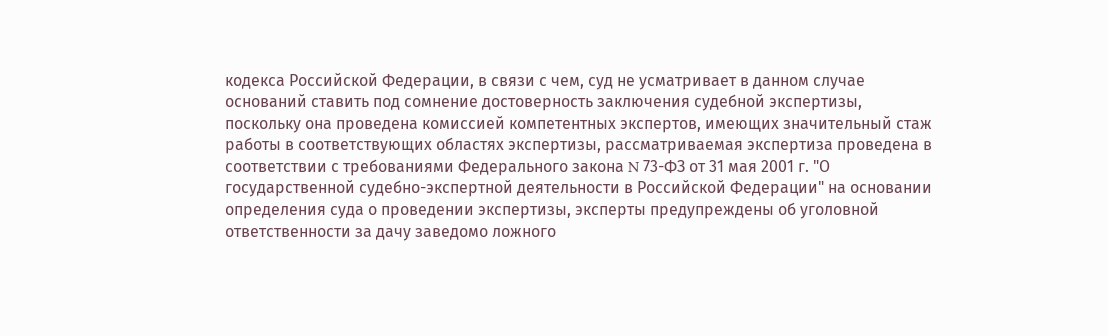кодекса Российской Федерации, в связи с чем, суд не усматривает в данном случае оснований ставить под сомнение достоверность заключения судебной экспертизы, поскольку она проведена комиссией компетентных экспертов, имеющих значительный стаж работы в соответствующих областях экспертизы, рассматриваемая экспертиза проведена в соответствии с требованиями Федерального закона N 73-ФЗ от 31 мая 2001 г. "О государственной судебно-экспертной деятельности в Российской Федерации" на основании определения суда о проведении экспертизы, эксперты предупреждены об уголовной ответственности за дачу заведомо ложного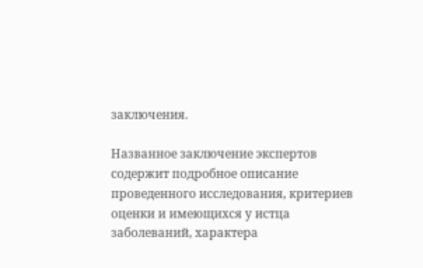заключения.

Названное заключение экспертов содержит подробное описание проведенного исследования, критериев оценки и имеющихся у истца заболеваний, характера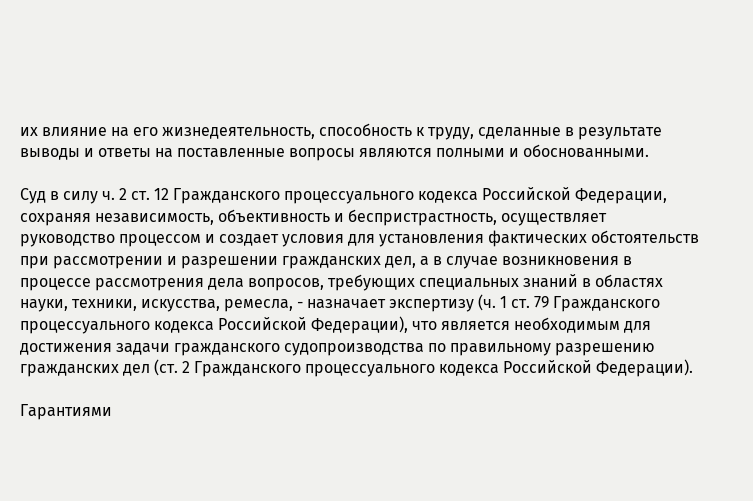их влияние на его жизнедеятельность, способность к труду, сделанные в результате выводы и ответы на поставленные вопросы являются полными и обоснованными.

Суд в силу ч. 2 ст. 12 Гражданского процессуального кодекса Российской Федерации, сохраняя независимость, объективность и беспристрастность, осуществляет руководство процессом и создает условия для установления фактических обстоятельств при рассмотрении и разрешении гражданских дел, а в случае возникновения в процессе рассмотрения дела вопросов, требующих специальных знаний в областях науки, техники, искусства, ремесла, - назначает экспертизу (ч. 1 ст. 79 Гражданского процессуального кодекса Российской Федерации), что является необходимым для достижения задачи гражданского судопроизводства по правильному разрешению гражданских дел (ст. 2 Гражданского процессуального кодекса Российской Федерации).

Гарантиями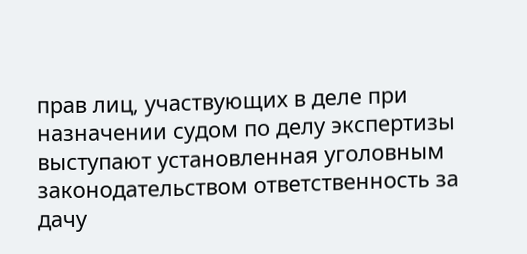прав лиц, участвующих в деле при назначении судом по делу экспертизы выступают установленная уголовным законодательством ответственность за дачу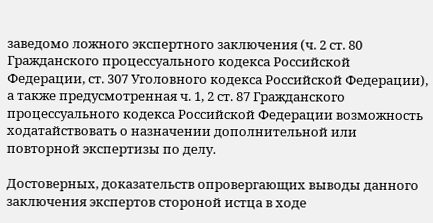заведомо ложного экспертного заключения (ч. 2 ст. 80 Гражданского процессуального кодекса Российской Федерации, ст. 307 Уголовного кодекса Российской Федерации), а также предусмотренная ч. 1, 2 ст. 87 Гражданского процессуального кодекса Российской Федерации возможность ходатайствовать о назначении дополнительной или повторной экспертизы по делу.

Достоверных, доказательств опровергающих выводы данного заключения экспертов стороной истца в ходе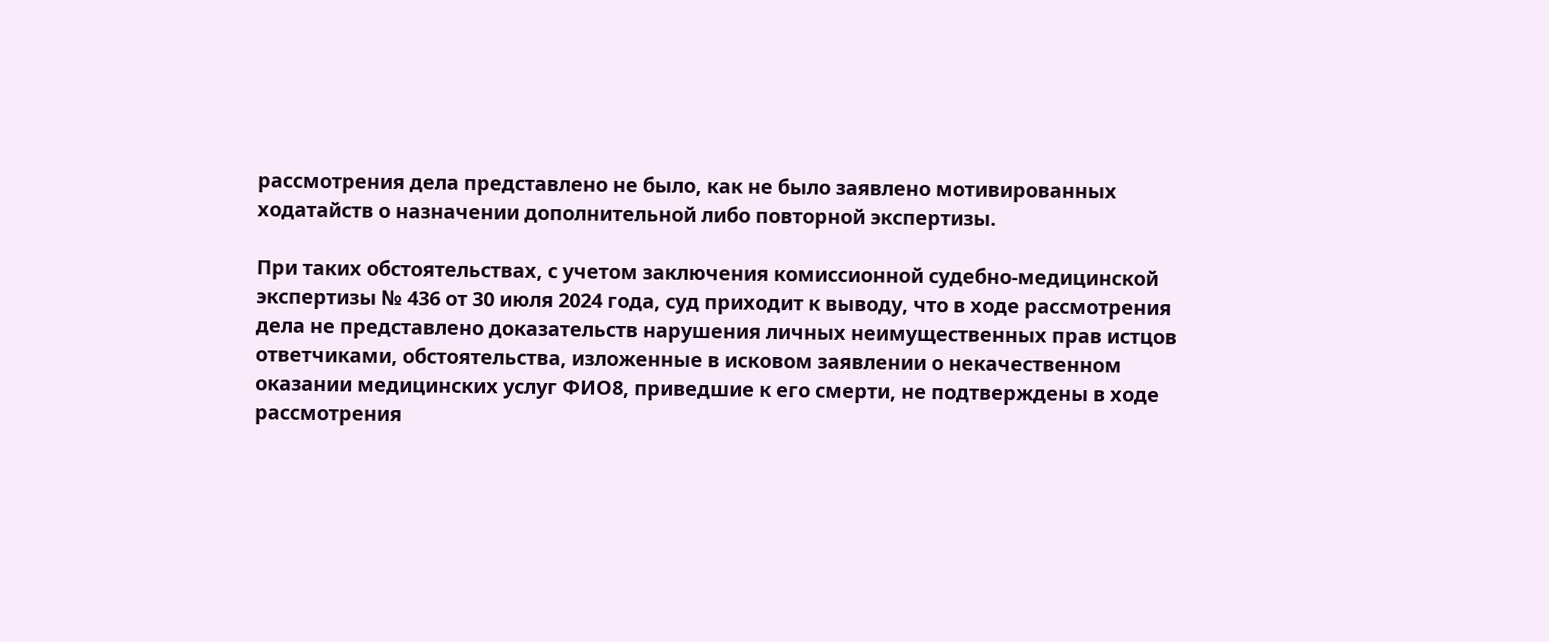рассмотрения дела представлено не было, как не было заявлено мотивированных ходатайств о назначении дополнительной либо повторной экспертизы.

При таких обстоятельствах, с учетом заключения комиссионной судебно-медицинской экспертизы № 436 от 30 июля 2024 года, суд приходит к выводу, что в ходе рассмотрения дела не представлено доказательств нарушения личных неимущественных прав истцов ответчиками, обстоятельства, изложенные в исковом заявлении о некачественном оказании медицинских услуг ФИО8, приведшие к его смерти, не подтверждены в ходе рассмотрения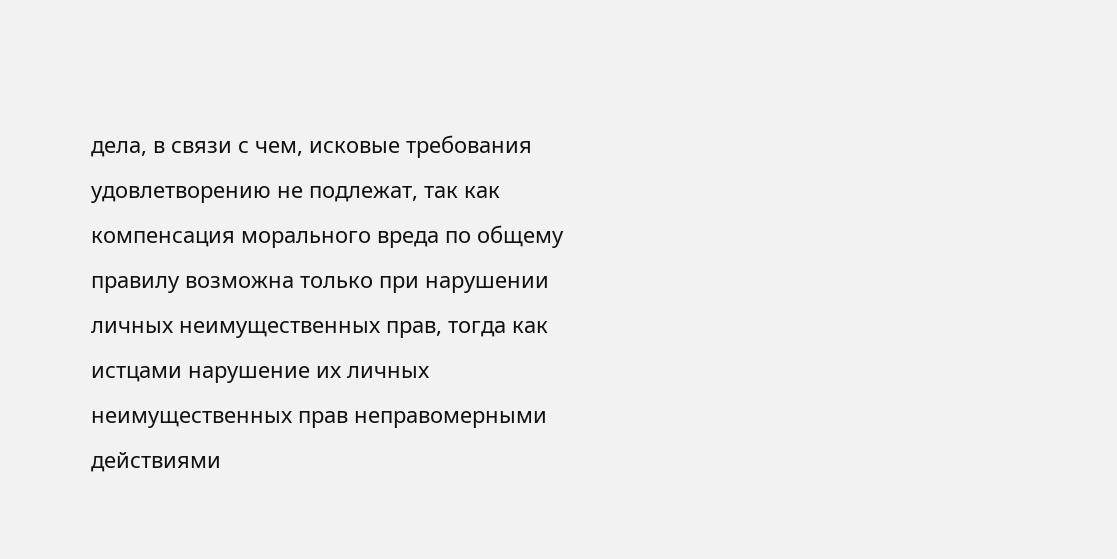дела, в связи с чем, исковые требования удовлетворению не подлежат, так как компенсация морального вреда по общему правилу возможна только при нарушении личных неимущественных прав, тогда как истцами нарушение их личных неимущественных прав неправомерными действиями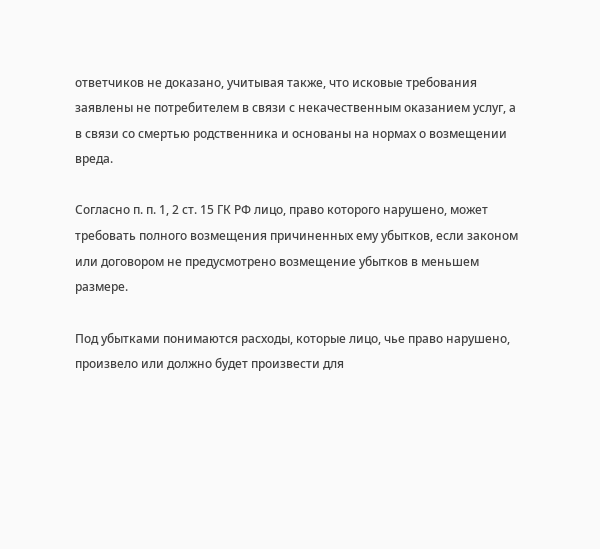ответчиков не доказано, учитывая также, что исковые требования заявлены не потребителем в связи с некачественным оказанием услуг, а в связи со смертью родственника и основаны на нормах о возмещении вреда.

Согласно п. п. 1, 2 ст. 15 ГК РФ лицо, право которого нарушено, может требовать полного возмещения причиненных ему убытков, если законом или договором не предусмотрено возмещение убытков в меньшем размере.

Под убытками понимаются расходы, которые лицо, чье право нарушено, произвело или должно будет произвести для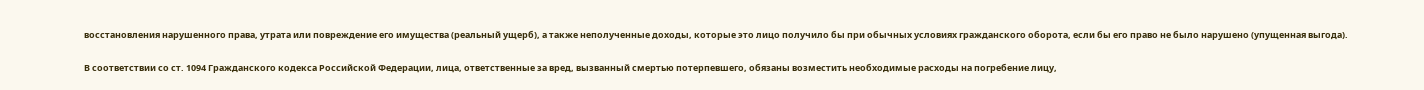восстановления нарушенного права, утрата или повреждение его имущества (реальный ущерб), а также неполученные доходы, которые это лицо получило бы при обычных условиях гражданского оборота, если бы его право не было нарушено (упущенная выгода).

В соответствии со ст. 1094 Гражданского кодекса Российской Федерации, лица, ответственные за вред, вызванный смертью потерпевшего, обязаны возместить необходимые расходы на погребение лицу,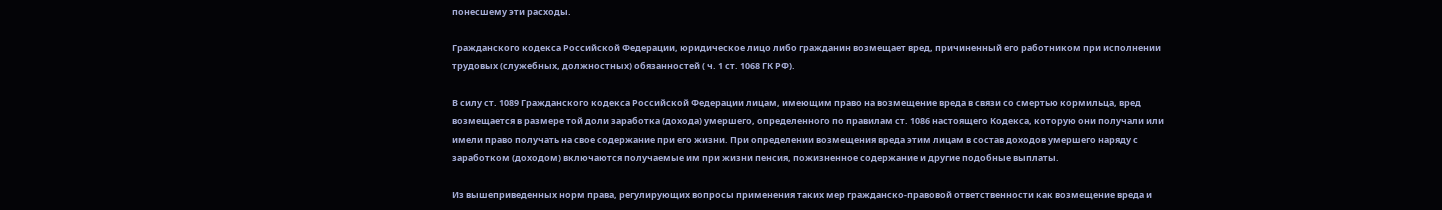понесшему эти расходы.

Гражданского кодекса Российской Федерации, юридическое лицо либо гражданин возмещает вред, причиненный его работником при исполнении трудовых (служебных, должностных) обязанностей ( ч. 1 ст. 1068 ГК РФ).

В силу ст. 1089 Гражданского кодекса Российской Федерации лицам, имеющим право на возмещение вреда в связи со смертью кормильца, вред возмещается в размере той доли заработка (дохода) умершего, определенного по правилам ст. 1086 настоящего Кодекса, которую они получали или имели право получать на свое содержание при его жизни. При определении возмещения вреда этим лицам в состав доходов умершего наряду с заработком (доходом) включаются получаемые им при жизни пенсия, пожизненное содержание и другие подобные выплаты.

Из вышеприведенных норм права, регулирующих вопросы применения таких мер гражданско-правовой ответственности как возмещение вреда и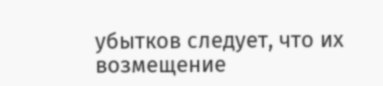убытков следует, что их возмещение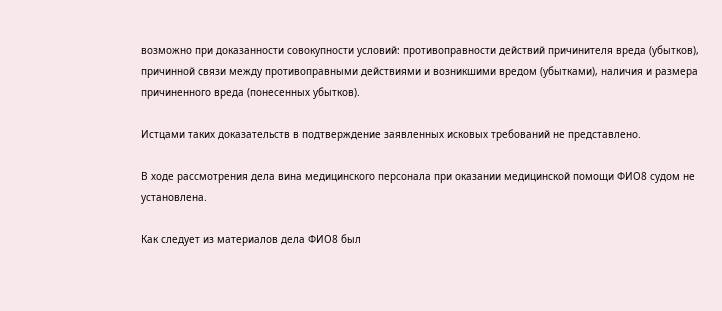возможно при доказанности совокупности условий: противоправности действий причинителя вреда (убытков), причинной связи между противоправными действиями и возникшими вредом (убытками), наличия и размера причиненного вреда (понесенных убытков).

Истцами таких доказательств в подтверждение заявленных исковых требований не представлено.

В ходе рассмотрения дела вина медицинского персонала при оказании медицинской помощи ФИО8 судом не установлена.

Как следует из материалов дела ФИО8 был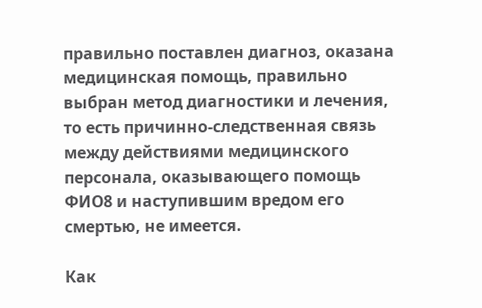правильно поставлен диагноз, оказана медицинская помощь, правильно выбран метод диагностики и лечения, то есть причинно-следственная связь между действиями медицинского персонала, оказывающего помощь ФИО8 и наступившим вредом его смертью, не имеется.

Как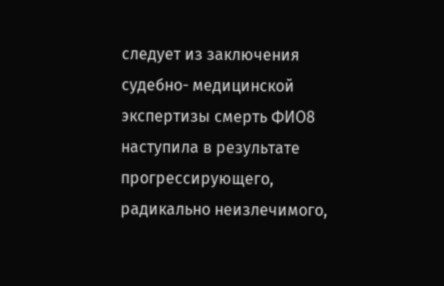следует из заключения судебно- медицинской экспертизы смерть ФИО8 наступила в результате прогрессирующего, радикально неизлечимого,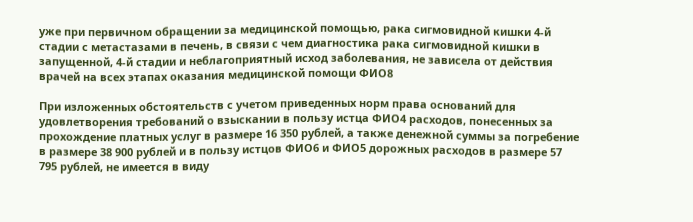уже при первичном обращении за медицинской помощью, рака сигмовидной кишки 4-й стадии с метастазами в печень, в связи с чем диагностика рака сигмовидной кишки в запущенной, 4-й стадии и неблагоприятный исход заболевания, не зависела от действия врачей на всех этапах оказания медицинской помощи ФИО8

При изложенных обстоятельств с учетом приведенных норм права оснований для удовлетворения требований о взыскании в пользу истца ФИО4 расходов, понесенных за прохождение платных услуг в размере 16 350 рублей, а также денежной суммы за погребение в размере 38 900 рублей и в пользу истцов ФИО6 и ФИО5 дорожных расходов в размере 57 795 рублей, не имеется в виду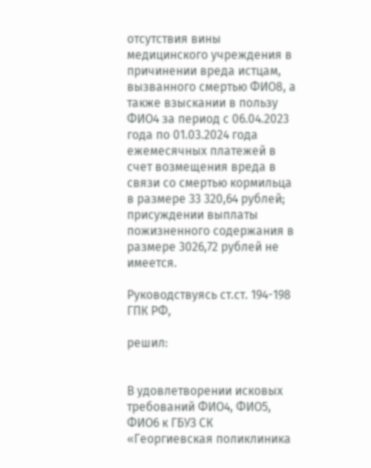отсутствия вины медицинского учреждения в причинении вреда истцам, вызванного смертью ФИО8, а также взыскании в пользу ФИО4 за период с 06.04.2023 года по 01.03.2024 года ежемесячных платежей в счет возмещения вреда в связи со смертью кормильца в размере 33 320,64 рублей; присуждении выплаты пожизненного содержания в размере 3026,72 рублей не имеется.

Руководствуясь ст.ст. 194-198 ГПК РФ,

решил:


В удовлетворении исковых требований ФИО4, ФИО5, ФИО6 к ГБУЗ СК «Георгиевская поликлиника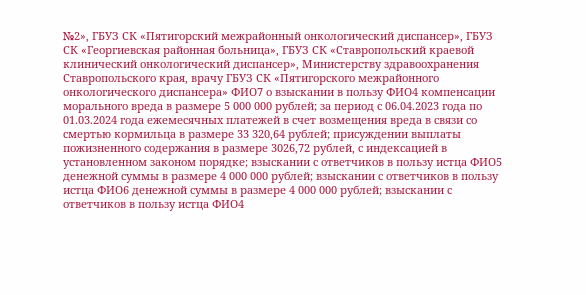№2», ГБУЗ СК «Пятигорский межрайонный онкологический диспансер», ГБУЗ СК «Георгиевская районная больница», ГБУЗ СК «Ставропольский краевой клинический онкологический диспансер», Министерству здравоохранения Ставропольского края, врачу ГБУЗ СК «Пятигорского межрайонного онкологического диспансера» ФИО7 о взыскании в пользу ФИО4 компенсации морального вреда в размере 5 000 000 рублей; за период с 06.04.2023 года по 01.03.2024 года ежемесячных платежей в счет возмещения вреда в связи со смертью кормильца в размере 33 320,64 рублей; присуждении выплаты пожизненного содержания в размере 3026,72 рублей, с индексацией в установленном законом порядке; взыскании с ответчиков в пользу истца ФИО5 денежной суммы в размере 4 000 000 рублей; взыскании с ответчиков в пользу истца ФИО6 денежной суммы в размере 4 000 000 рублей; взыскании с ответчиков в пользу истца ФИО4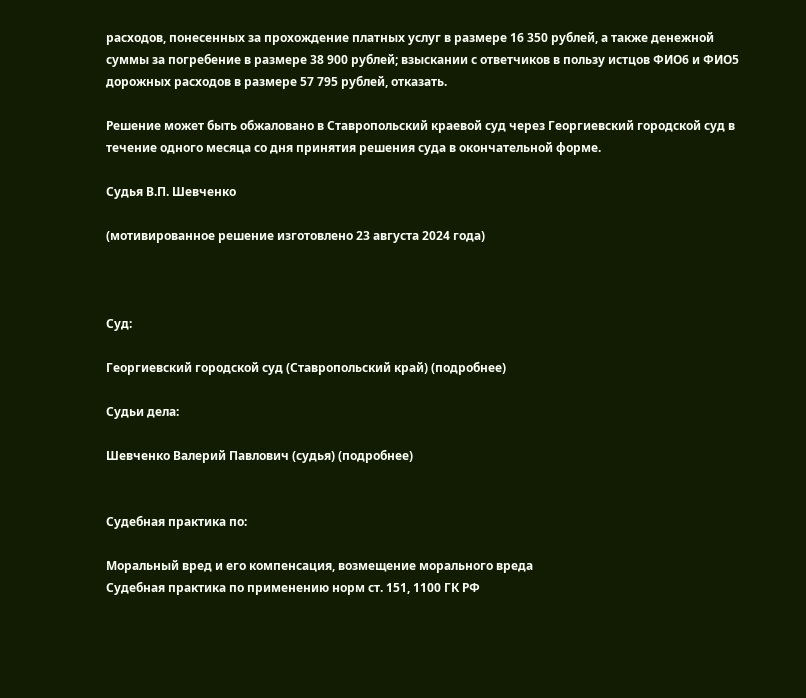расходов, понесенных за прохождение платных услуг в размере 16 350 рублей, а также денежной суммы за погребение в размере 38 900 рублей; взыскании с ответчиков в пользу истцов ФИО6 и ФИО5 дорожных расходов в размере 57 795 рублей, отказать.

Решение может быть обжаловано в Ставропольский краевой суд через Георгиевский городской суд в течение одного месяца со дня принятия решения суда в окончательной форме.

Судья В.П. Шевченко

(мотивированное решение изготовлено 23 августа 2024 года)



Суд:

Георгиевский городской суд (Ставропольский край) (подробнее)

Судьи дела:

Шевченко Валерий Павлович (судья) (подробнее)


Судебная практика по:

Моральный вред и его компенсация, возмещение морального вреда
Судебная практика по применению норм ст. 151, 1100 ГК РФ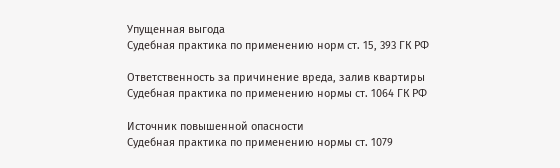Упущенная выгода
Судебная практика по применению норм ст. 15, 393 ГК РФ

Ответственность за причинение вреда, залив квартиры
Судебная практика по применению нормы ст. 1064 ГК РФ

Источник повышенной опасности
Судебная практика по применению нормы ст. 1079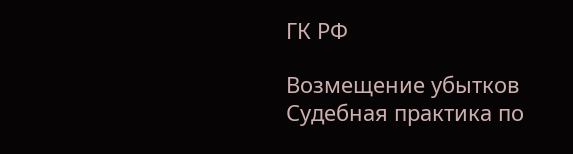ГК РФ

Возмещение убытков
Судебная практика по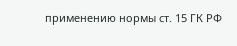применению нормы ст. 15 ГК РФ